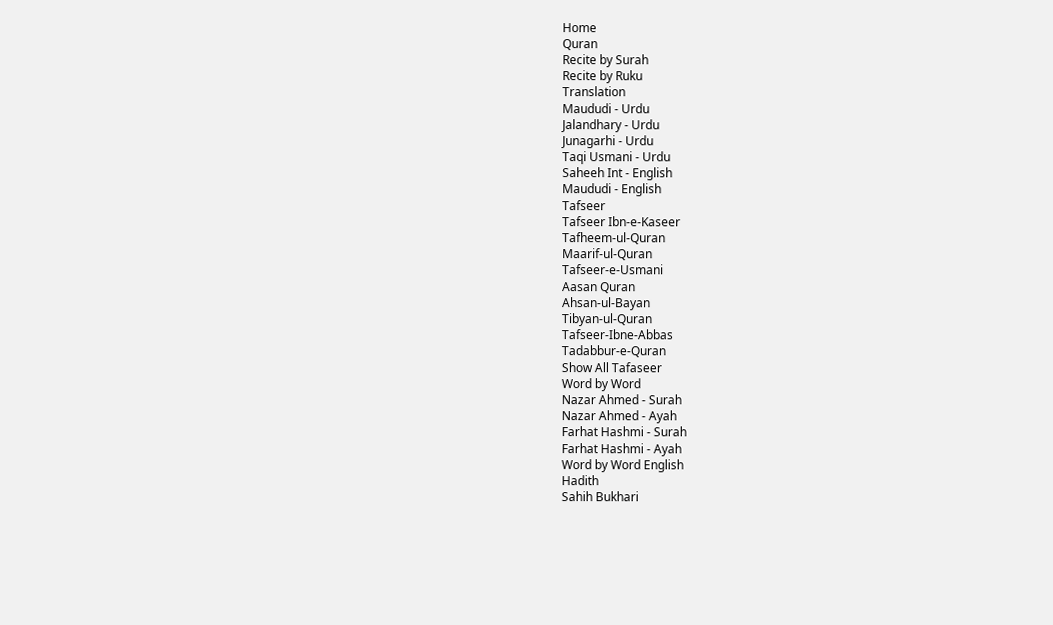Home
Quran
Recite by Surah
Recite by Ruku
Translation
Maududi - Urdu
Jalandhary - Urdu
Junagarhi - Urdu
Taqi Usmani - Urdu
Saheeh Int - English
Maududi - English
Tafseer
Tafseer Ibn-e-Kaseer
Tafheem-ul-Quran
Maarif-ul-Quran
Tafseer-e-Usmani
Aasan Quran
Ahsan-ul-Bayan
Tibyan-ul-Quran
Tafseer-Ibne-Abbas
Tadabbur-e-Quran
Show All Tafaseer
Word by Word
Nazar Ahmed - Surah
Nazar Ahmed - Ayah
Farhat Hashmi - Surah
Farhat Hashmi - Ayah
Word by Word English
Hadith
Sahih Bukhari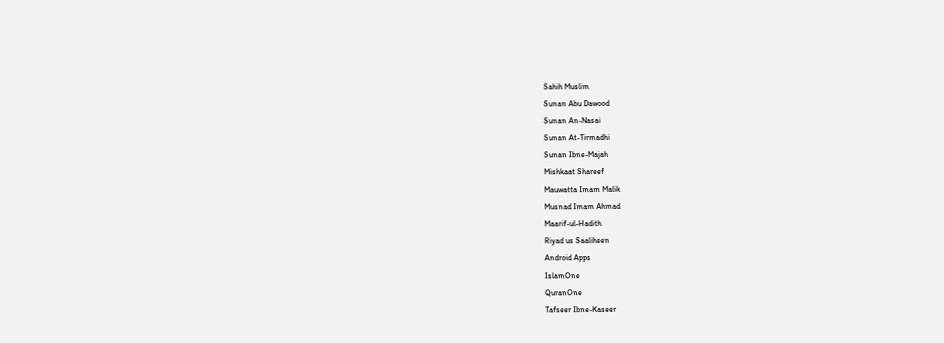Sahih Muslim
Sunan Abu Dawood
Sunan An-Nasai
Sunan At-Tirmadhi
Sunan Ibne-Majah
Mishkaat Shareef
Mauwatta Imam Malik
Musnad Imam Ahmad
Maarif-ul-Hadith
Riyad us Saaliheen
Android Apps
IslamOne
QuranOne
Tafseer Ibne-Kaseer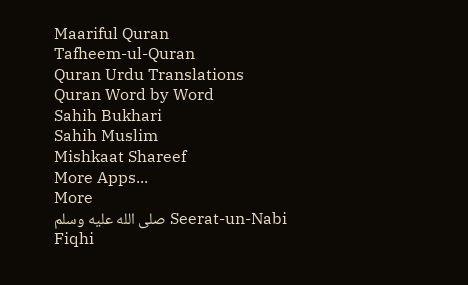Maariful Quran
Tafheem-ul-Quran
Quran Urdu Translations
Quran Word by Word
Sahih Bukhari
Sahih Muslim
Mishkaat Shareef
More Apps...
More
Seerat-un-Nabi صلى الله عليه وسلم
Fiqhi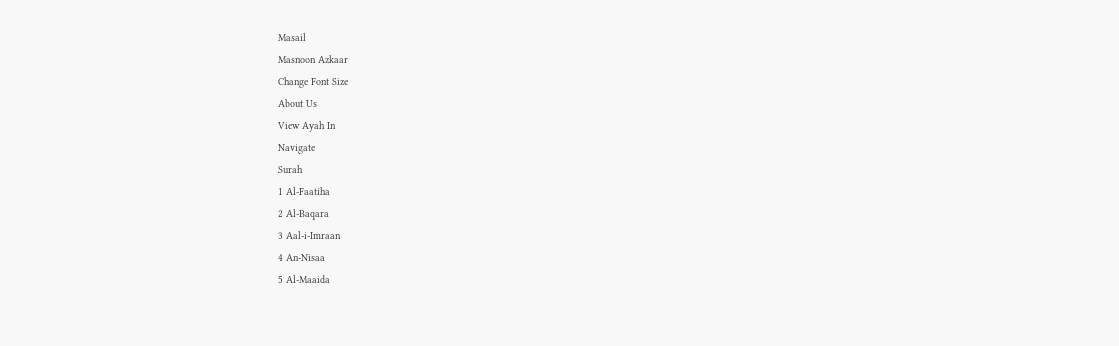Masail
Masnoon Azkaar
Change Font Size
About Us
View Ayah In
Navigate
Surah
1 Al-Faatiha
2 Al-Baqara
3 Aal-i-Imraan
4 An-Nisaa
5 Al-Maaida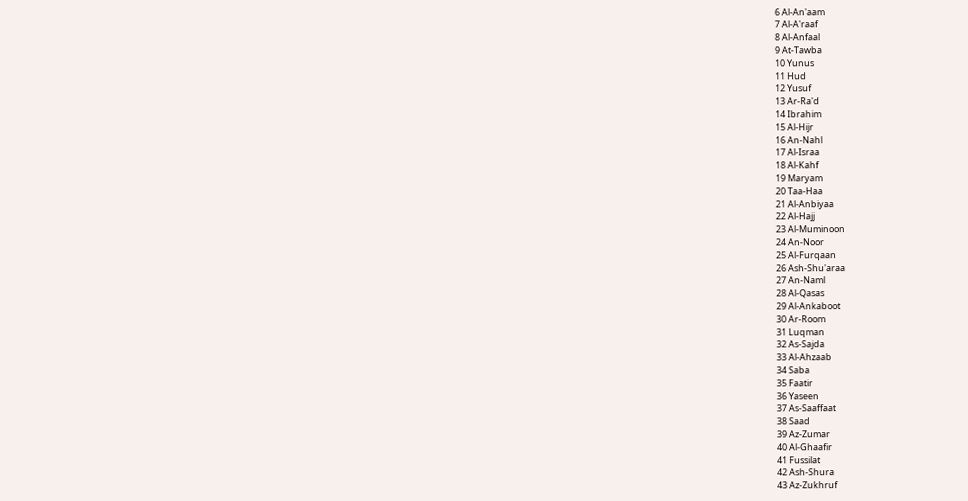6 Al-An'aam
7 Al-A'raaf
8 Al-Anfaal
9 At-Tawba
10 Yunus
11 Hud
12 Yusuf
13 Ar-Ra'd
14 Ibrahim
15 Al-Hijr
16 An-Nahl
17 Al-Israa
18 Al-Kahf
19 Maryam
20 Taa-Haa
21 Al-Anbiyaa
22 Al-Hajj
23 Al-Muminoon
24 An-Noor
25 Al-Furqaan
26 Ash-Shu'araa
27 An-Naml
28 Al-Qasas
29 Al-Ankaboot
30 Ar-Room
31 Luqman
32 As-Sajda
33 Al-Ahzaab
34 Saba
35 Faatir
36 Yaseen
37 As-Saaffaat
38 Saad
39 Az-Zumar
40 Al-Ghaafir
41 Fussilat
42 Ash-Shura
43 Az-Zukhruf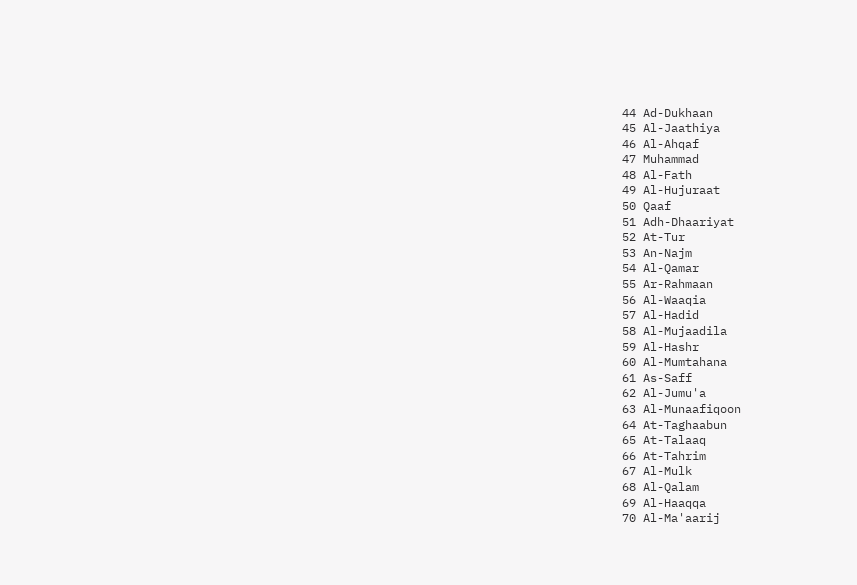44 Ad-Dukhaan
45 Al-Jaathiya
46 Al-Ahqaf
47 Muhammad
48 Al-Fath
49 Al-Hujuraat
50 Qaaf
51 Adh-Dhaariyat
52 At-Tur
53 An-Najm
54 Al-Qamar
55 Ar-Rahmaan
56 Al-Waaqia
57 Al-Hadid
58 Al-Mujaadila
59 Al-Hashr
60 Al-Mumtahana
61 As-Saff
62 Al-Jumu'a
63 Al-Munaafiqoon
64 At-Taghaabun
65 At-Talaaq
66 At-Tahrim
67 Al-Mulk
68 Al-Qalam
69 Al-Haaqqa
70 Al-Ma'aarij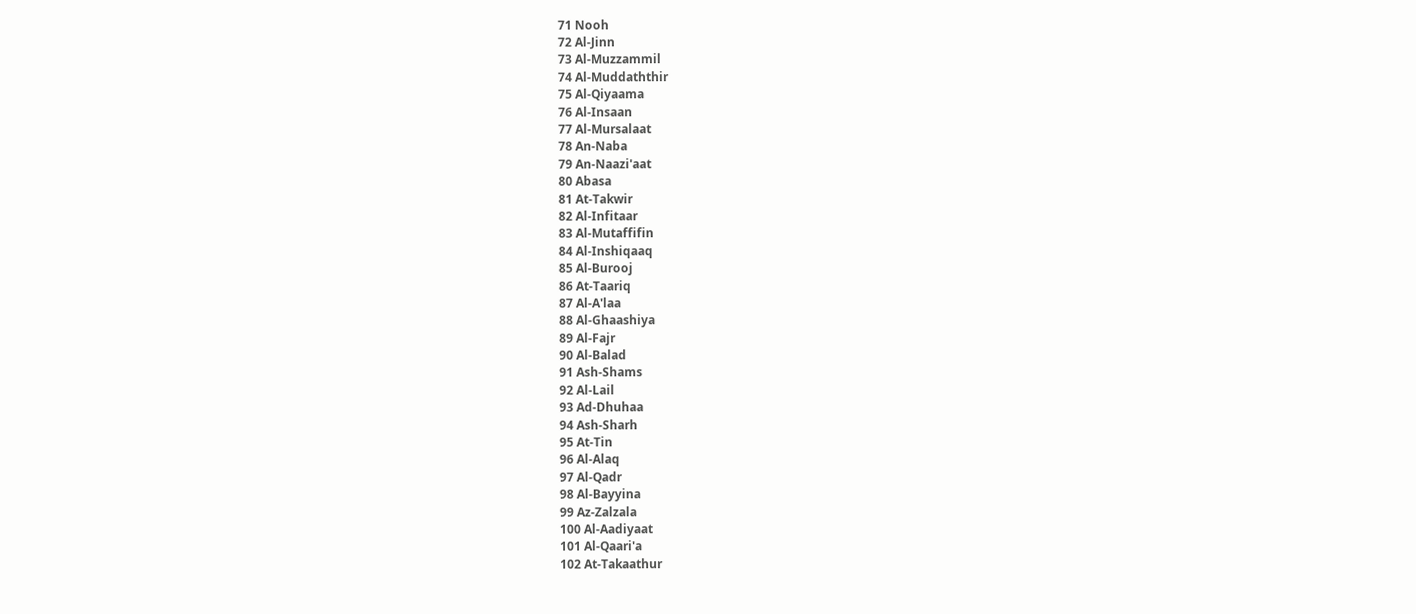71 Nooh
72 Al-Jinn
73 Al-Muzzammil
74 Al-Muddaththir
75 Al-Qiyaama
76 Al-Insaan
77 Al-Mursalaat
78 An-Naba
79 An-Naazi'aat
80 Abasa
81 At-Takwir
82 Al-Infitaar
83 Al-Mutaffifin
84 Al-Inshiqaaq
85 Al-Burooj
86 At-Taariq
87 Al-A'laa
88 Al-Ghaashiya
89 Al-Fajr
90 Al-Balad
91 Ash-Shams
92 Al-Lail
93 Ad-Dhuhaa
94 Ash-Sharh
95 At-Tin
96 Al-Alaq
97 Al-Qadr
98 Al-Bayyina
99 Az-Zalzala
100 Al-Aadiyaat
101 Al-Qaari'a
102 At-Takaathur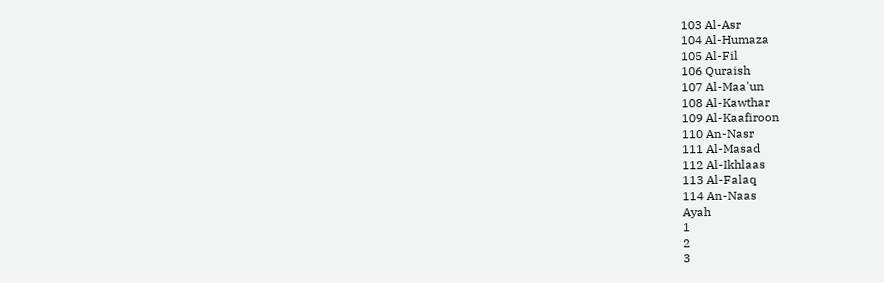103 Al-Asr
104 Al-Humaza
105 Al-Fil
106 Quraish
107 Al-Maa'un
108 Al-Kawthar
109 Al-Kaafiroon
110 An-Nasr
111 Al-Masad
112 Al-Ikhlaas
113 Al-Falaq
114 An-Naas
Ayah
1
2
3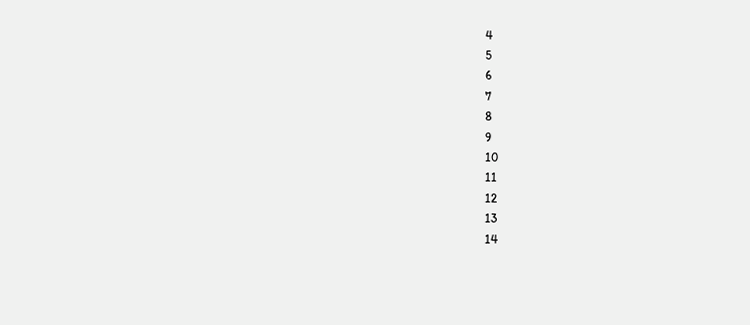4
5
6
7
8
9
10
11
12
13
14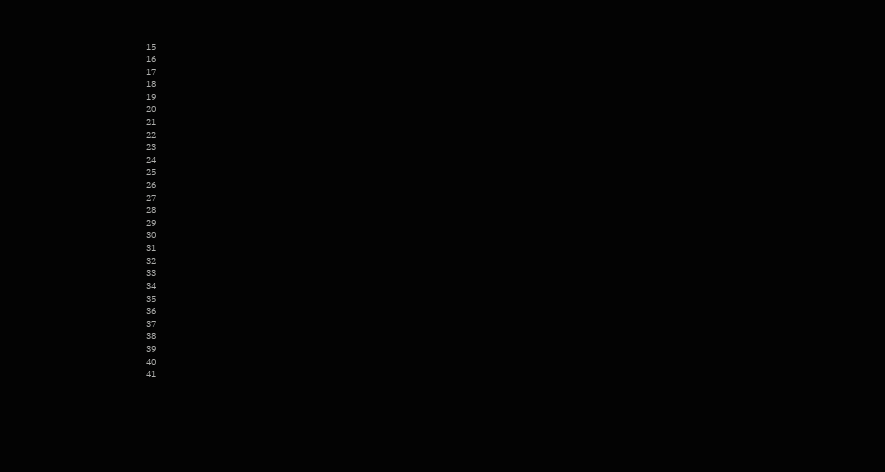15
16
17
18
19
20
21
22
23
24
25
26
27
28
29
30
31
32
33
34
35
36
37
38
39
40
41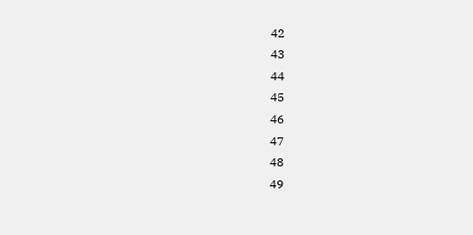42
43
44
45
46
47
48
49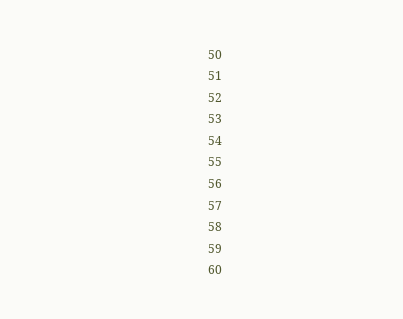50
51
52
53
54
55
56
57
58
59
60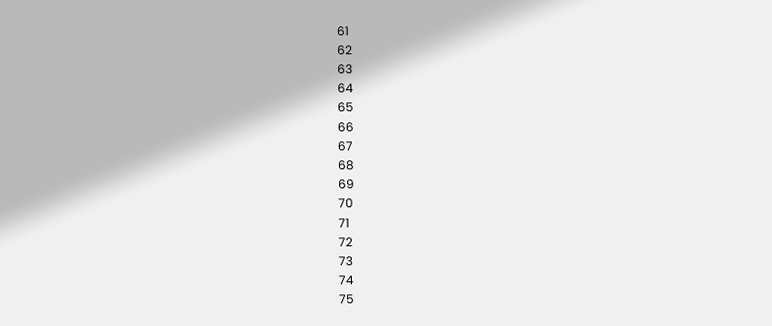61
62
63
64
65
66
67
68
69
70
71
72
73
74
75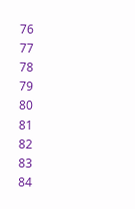76
77
78
79
80
81
82
83
84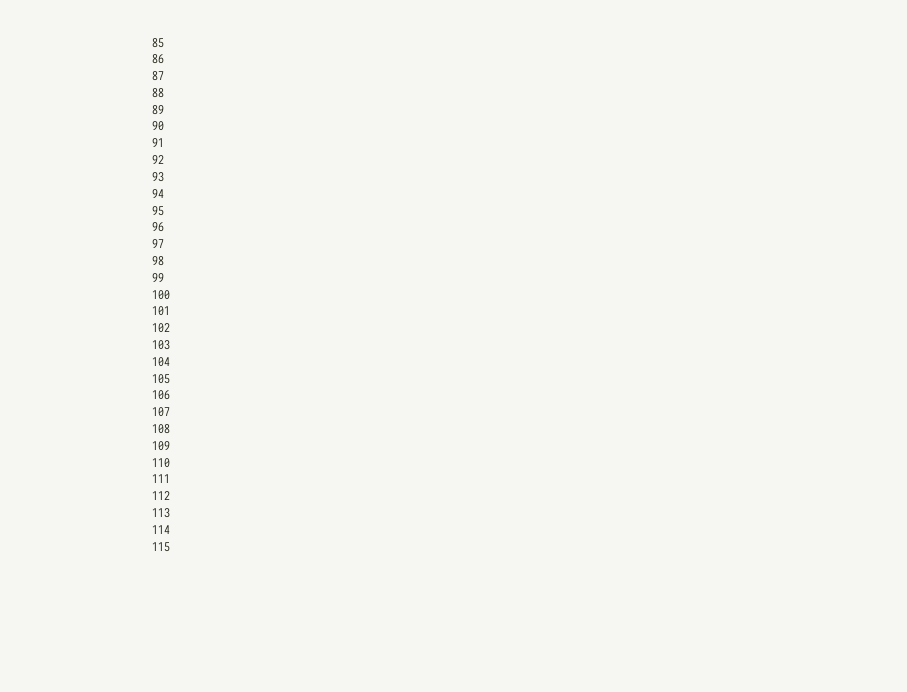85
86
87
88
89
90
91
92
93
94
95
96
97
98
99
100
101
102
103
104
105
106
107
108
109
110
111
112
113
114
115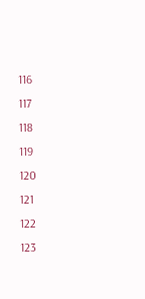116
117
118
119
120
121
122
123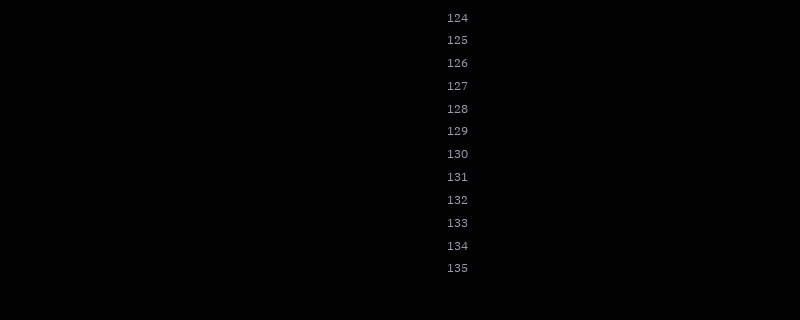124
125
126
127
128
129
130
131
132
133
134
135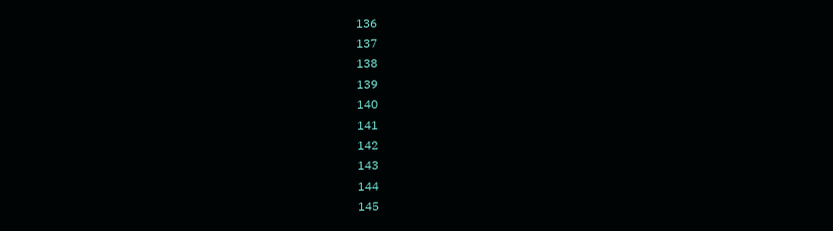136
137
138
139
140
141
142
143
144
145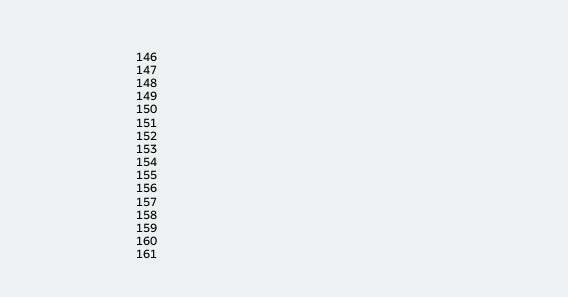146
147
148
149
150
151
152
153
154
155
156
157
158
159
160
161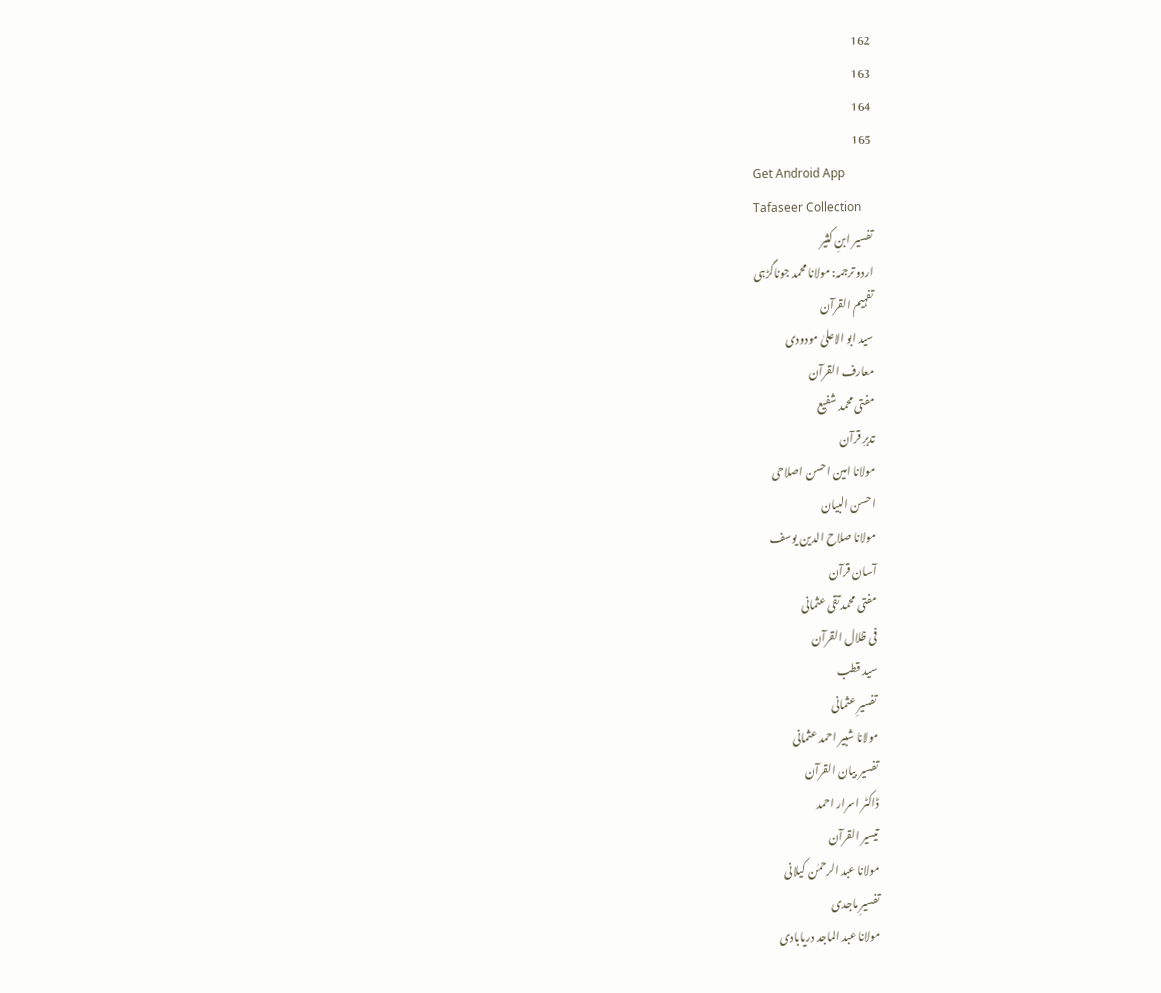162
163
164
165
Get Android App
Tafaseer Collection
تفسیر ابنِ کثیر
اردو ترجمہ: مولانا محمد جوناگڑہی
تفہیم القرآن
سید ابو الاعلیٰ مودودی
معارف القرآن
مفتی محمد شفیع
تدبرِ قرآن
مولانا امین احسن اصلاحی
احسن البیان
مولانا صلاح الدین یوسف
آسان قرآن
مفتی محمد تقی عثمانی
فی ظلال القرآن
سید قطب
تفسیرِ عثمانی
مولانا شبیر احمد عثمانی
تفسیر بیان القرآن
ڈاکٹر اسرار احمد
تیسیر القرآن
مولانا عبد الرحمٰن کیلانی
تفسیرِ ماجدی
مولانا عبد الماجد دریابادی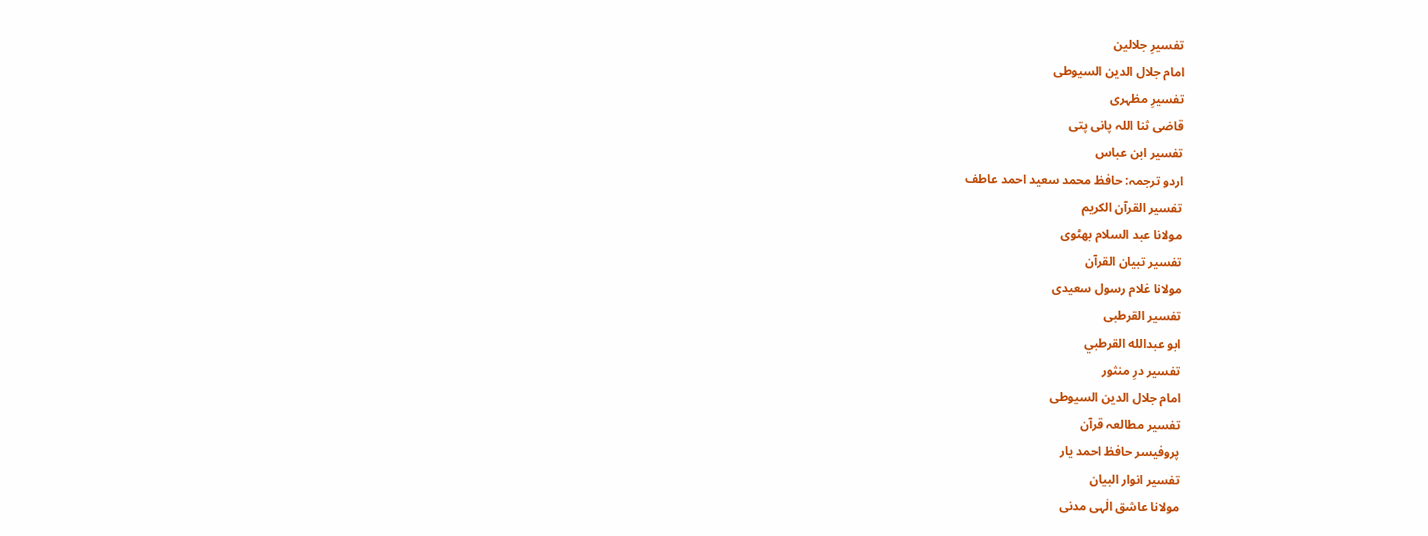تفسیرِ جلالین
امام جلال الدین السیوطی
تفسیرِ مظہری
قاضی ثنا اللہ پانی پتی
تفسیر ابن عباس
اردو ترجمہ: حافظ محمد سعید احمد عاطف
تفسیر القرآن الکریم
مولانا عبد السلام بھٹوی
تفسیر تبیان القرآن
مولانا غلام رسول سعیدی
تفسیر القرطبی
ابو عبدالله القرطبي
تفسیر درِ منثور
امام جلال الدین السیوطی
تفسیر مطالعہ قرآن
پروفیسر حافظ احمد یار
تفسیر انوار البیان
مولانا عاشق الٰہی مدنی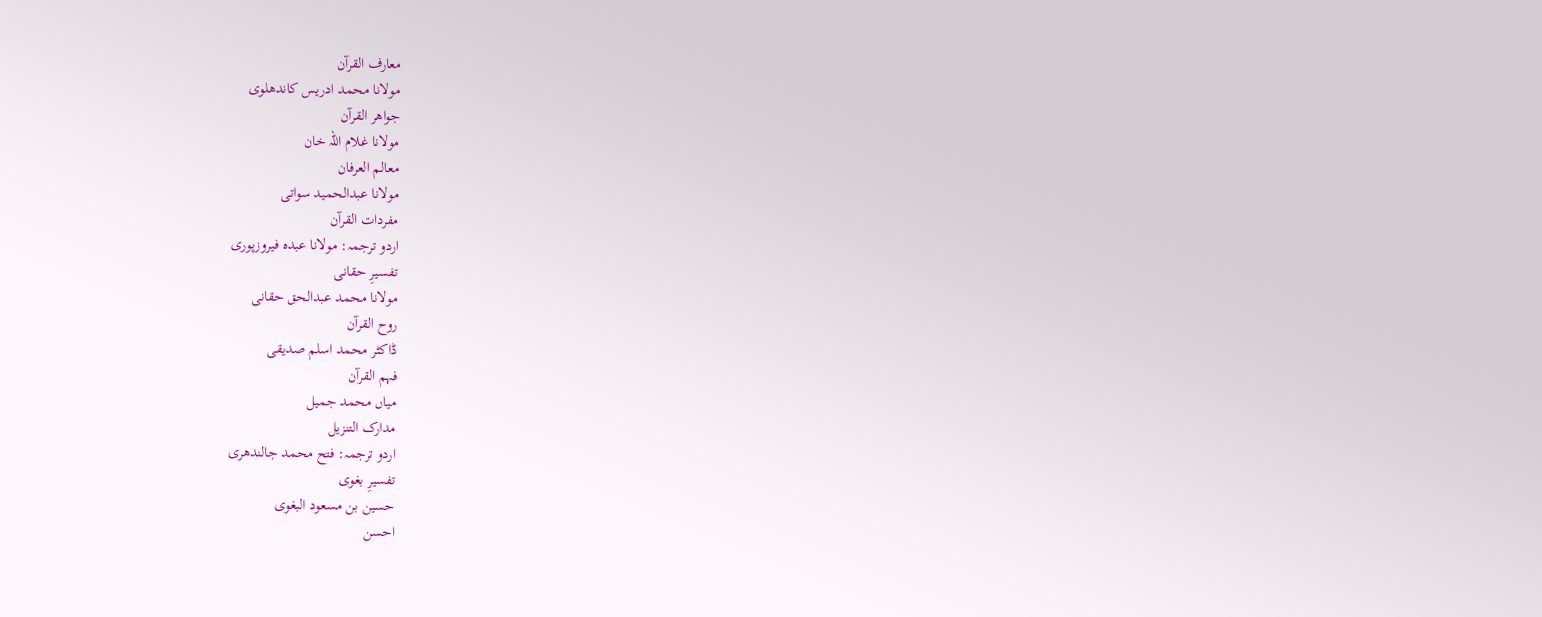معارف القرآن
مولانا محمد ادریس کاندھلوی
جواھر القرآن
مولانا غلام اللہ خان
معالم العرفان
مولانا عبدالحمید سواتی
مفردات القرآن
اردو ترجمہ: مولانا عبدہ فیروزپوری
تفسیرِ حقانی
مولانا محمد عبدالحق حقانی
روح القرآن
ڈاکٹر محمد اسلم صدیقی
فہم القرآن
میاں محمد جمیل
مدارک التنزیل
اردو ترجمہ: فتح محمد جالندھری
تفسیرِ بغوی
حسین بن مسعود البغوی
احسن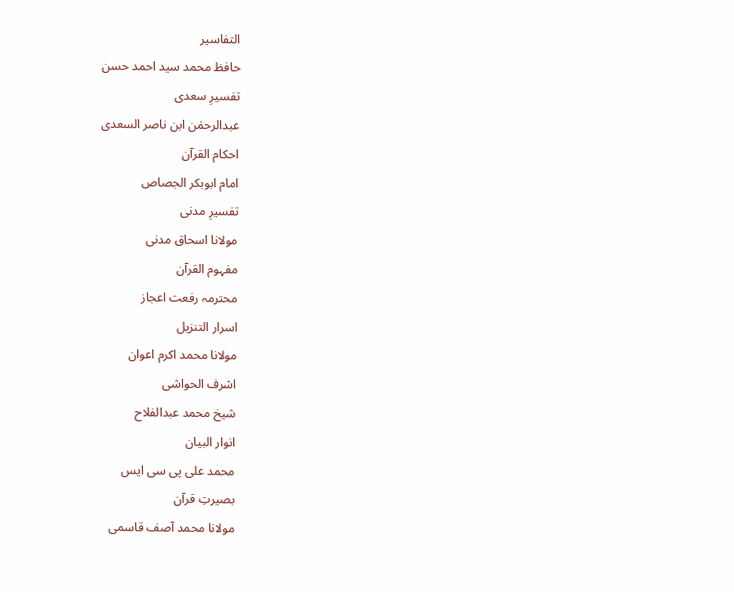التفاسیر
حافظ محمد سید احمد حسن
تفسیرِ سعدی
عبدالرحمٰن ابن ناصر السعدی
احکام القرآن
امام ابوبکر الجصاص
تفسیرِ مدنی
مولانا اسحاق مدنی
مفہوم القرآن
محترمہ رفعت اعجاز
اسرار التنزیل
مولانا محمد اکرم اعوان
اشرف الحواشی
شیخ محمد عبدالفلاح
انوار البیان
محمد علی پی سی ایس
بصیرتِ قرآن
مولانا محمد آصف قاسمی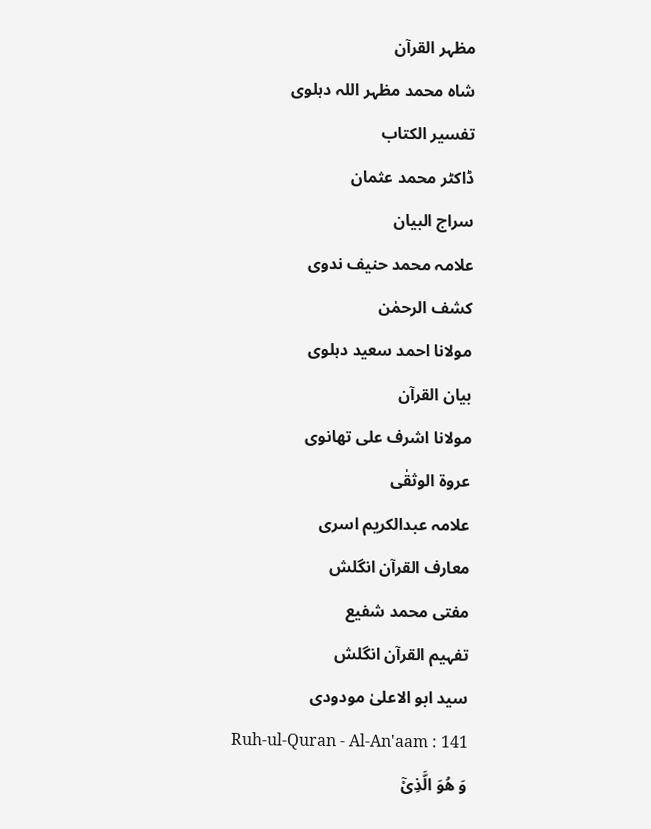مظہر القرآن
شاہ محمد مظہر اللہ دہلوی
تفسیر الکتاب
ڈاکٹر محمد عثمان
سراج البیان
علامہ محمد حنیف ندوی
کشف الرحمٰن
مولانا احمد سعید دہلوی
بیان القرآن
مولانا اشرف علی تھانوی
عروۃ الوثقٰی
علامہ عبدالکریم اسری
معارف القرآن انگلش
مفتی محمد شفیع
تفہیم القرآن انگلش
سید ابو الاعلیٰ مودودی
Ruh-ul-Quran - Al-An'aam : 141
وَ هُوَ الَّذِیْۤ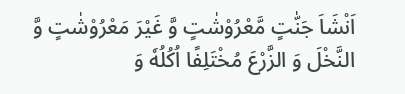اَنْشَاَ جَنّٰتٍ مَّعْرُوْشٰتٍ وَّ غَیْرَ مَعْرُوْشٰتٍ وَّ النَّخْلَ وَ الزَّرْعَ مُخْتَلِفًا اُكُلُهٗ وَ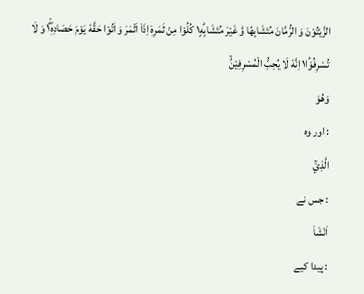الزَّیْتُوْنَ وَ الرُّمَّانَ مُتَشَابِهًا وَّ غَیْرَ مُتَشَابِهٍ١ؕ كُلُوْا مِنْ ثَمَرِهٖۤ اِذَاۤ اَثْمَرَ وَ اٰتُوْا حَقَّهٗ یَوْمَ حَصَادِهٖ١ۖ٘ وَ لَا تُسْرِفُوْا١ؕ اِنَّهٗ لَا یُحِبُّ الْمُسْرِفِیْنَۙ
وَهُوَ
: اور وہ
الَّذِيْٓ
: جس نے
اَنْشَاَ
: پیدا کیے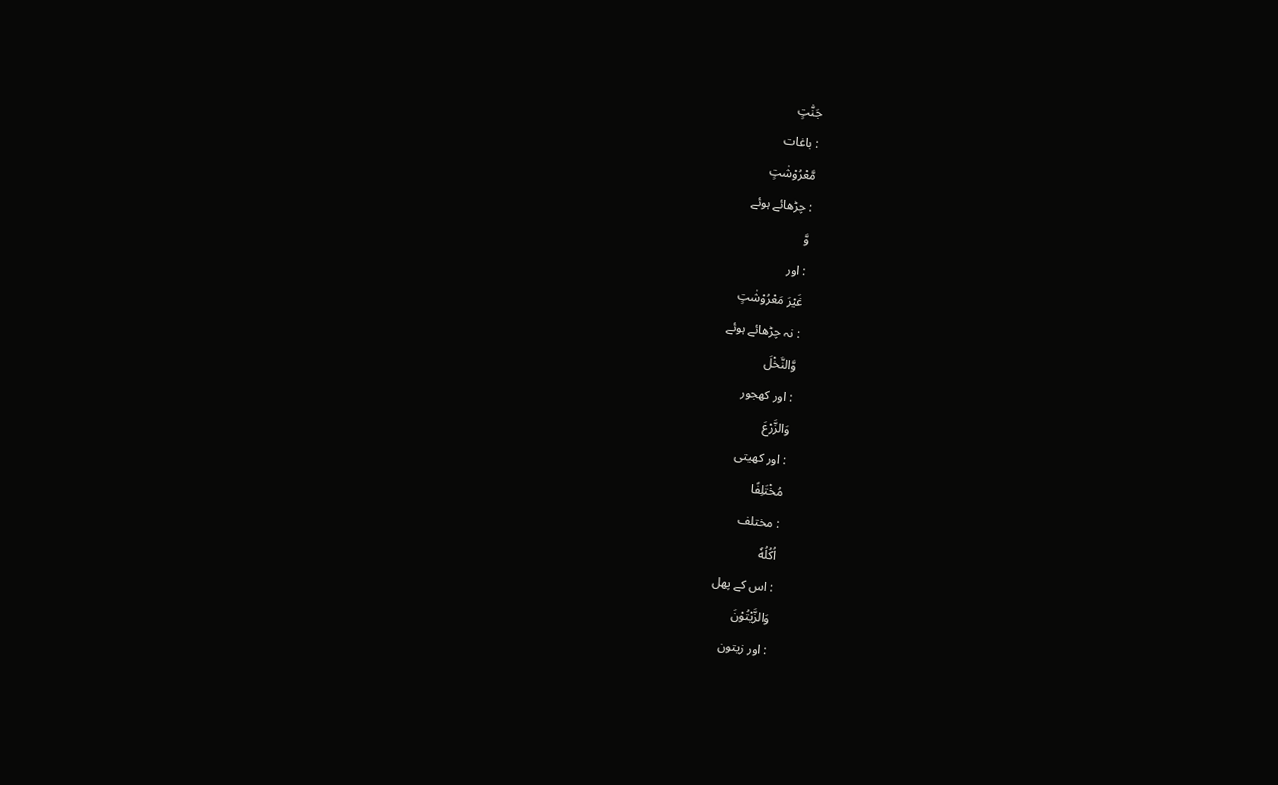جَنّٰتٍ
: باغات
مَّعْرُوْشٰتٍ
: چڑھائے ہوئے
وَّ
: اور
غَيْرَ مَعْرُوْشٰتٍ
: نہ چڑھائے ہوئے
وَّالنَّخْلَ
: اور کھجور
وَالزَّرْعَ
: اور کھیتی
مُخْتَلِفًا
: مختلف
اُكُلُهٗ
: اس کے پھل
وَالزَّيْتُوْنَ
: اور زیتون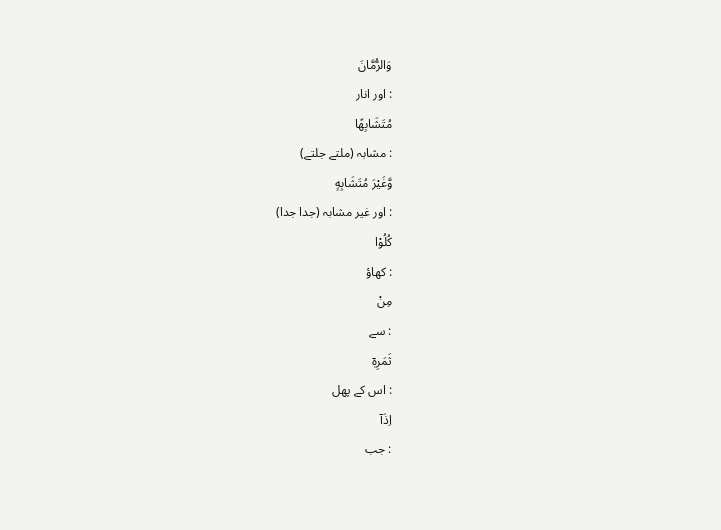وَالرُّمَّانَ
: اور انار
مُتَشَابِهًا
: مشابہ (ملتے جلتے)
وَّغَيْرَ مُتَشَابِهٍ
: اور غیر مشابہ (جدا جدا)
كُلُوْا
: کھاؤ
مِنْ
: سے
ثَمَرِهٖٓ
: اس کے پھل
اِذَآ
: جب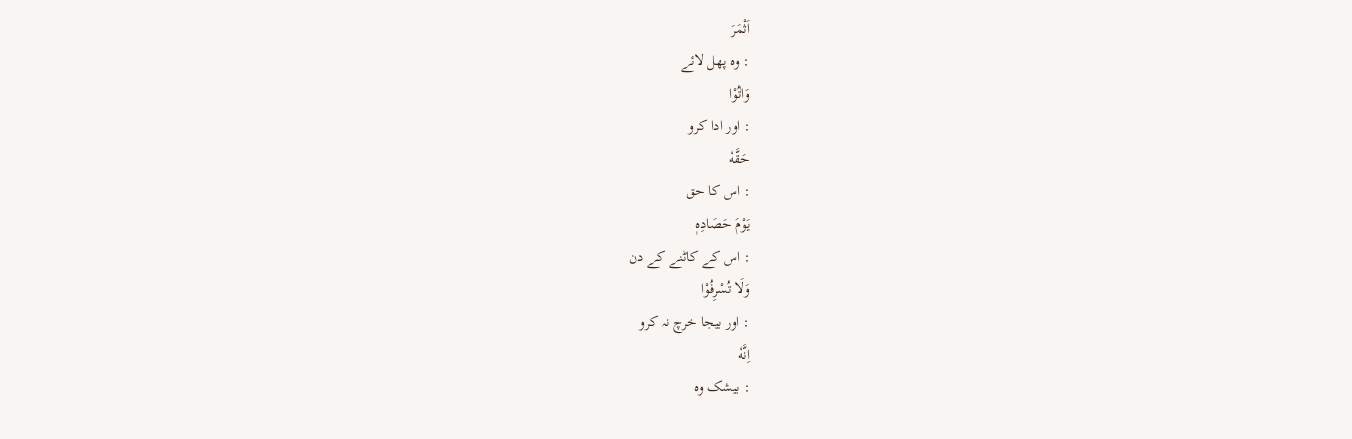اَثْمَرَ
: وہ پھل لائے
وَاٰتُوْا
: اور ادا کرو
حَقَّهٗ
: اس کا حق
يَوْمَ حَصَادِهٖ
: اس کے کاٹنے کے دن
وَلَا تُسْرِفُوْا
: اور بیجا خرچ نہ کرو
اِنَّهٗ
: بیشک وہ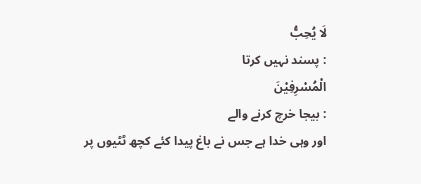لَا يُحِبُّ
: پسند نہیں کرتا
الْمُسْرِفِيْنَ
: بیجا خرچ کرنے والے
اور وہی خدا ہے جس نے باغ پیدا کئے کچھ ٹٹیوں پر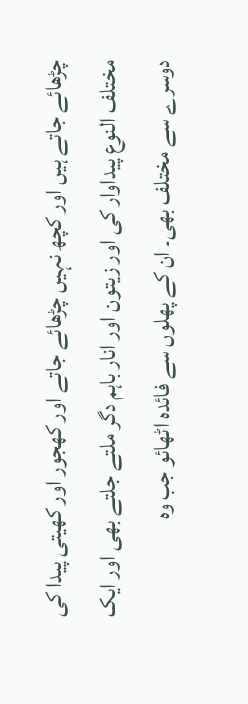چڑھائے جاتے ہیں اور کچھ نہیں چڑھائے جاتے اور کھجور اور کھیتی پیدا کی مختلف النوع پیداوار کی اور زیتون اور انار باہم دگر ملتے جلتے بھی اور ایک دوسرے سے مختلف بھی۔ ان کے پھلوں سے فائدہ اٹھائو جب وہ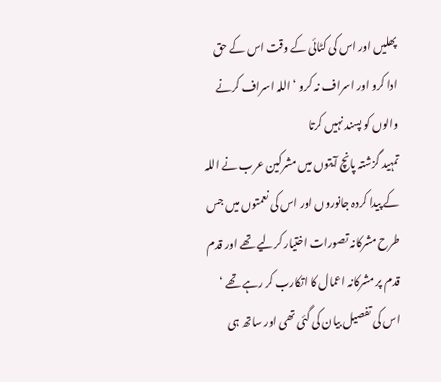پھلیں اور اس کی کٹائی کے وقت اس کے حق ادا کرو اور اسراف نہ کرو ‘ اللہ اسراف کرنے والوں کو پسند نہیں کرتا
تمہید گزشتہ پانچ آیتوں میں مشرکین عرب نے اللہ کے پیدا کردہ جانوروں اور اس کی نعمتوں میں جس طرح مشرکانہ تصورات اختیار کرلیے تھے اور قدم قدم پر مشرکانہ اعمال کا اتکارب کر رہے تھے ‘ اس کی تفصیل بیان کی گئی تھی اور ساتھ ہی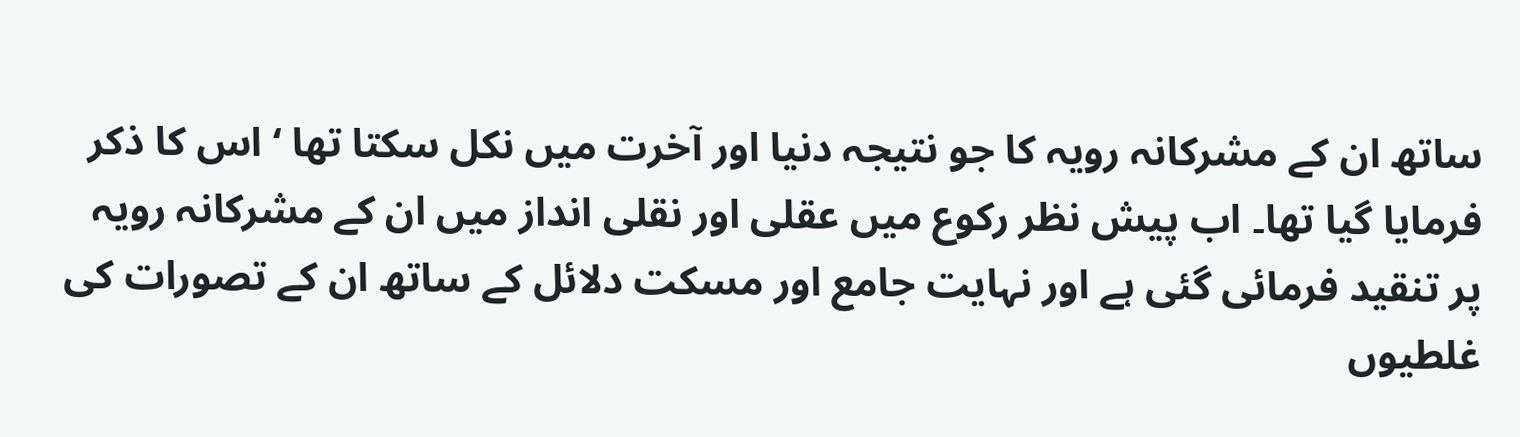ساتھ ان کے مشرکانہ رویہ کا جو نتیجہ دنیا اور آخرت میں نکل سکتا تھا ‘ اس کا ذکر فرمایا گیا تھا۔ اب پیش نظر رکوع میں عقلی اور نقلی انداز میں ان کے مشرکانہ رویہ پر تنقید فرمائی گئی ہے اور نہایت جامع اور مسکت دلائل کے ساتھ ان کے تصورات کی غلطیوں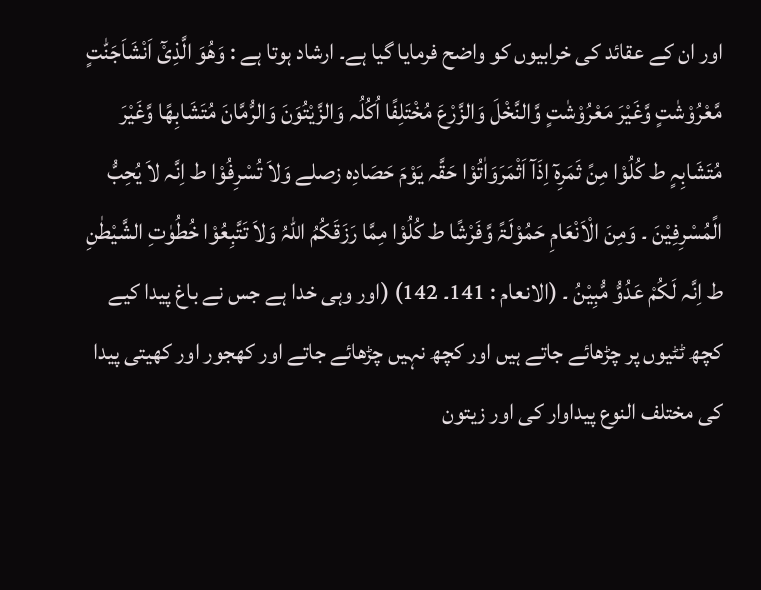اور ان کے عقائد کی خرابیوں کو واضح فرمایا گیا ہے۔ ارشاد ہوتا ہے : وَھُوَ الَّذِیْٓ اَنْشَاَجَنّٰتٍ مَّعْرُوْشٰتٍ وَّغَیْرَ مَعْرُوْشٰتٍ وَّالنَّخْلَ وَالزَّرْعَ مُخْتَلِفًا اُکُلُہ وَالزَّیْتُوَنَ وَالرُّمَّانَ مُتَشَابِھًا وَّغَیْرَ مُتَشَابِہٍ ط کُلُوْا مِنً ثَمَرِہٓ اِذَآ اَثْمَرَوَاٰتُوْا حَقَّہ یَوْمَ حَصَادِہ زصلے وَلاَ تُسْرِفُوْا ط اِنَّہ لاَ یُحِبُّ الًمُسْرِفِیْنَ ۔ وَمِنَ الْاَنْعَامِ حَمُوْلَۃً وَّفَرْشًا ط کُلُوْا مِمَّا رَزَقَکُمُ اللّٰہُ وَلاَ تَتَّبِعُوْا خُطُوٰتِ الشَّیْطٰنِ ط اِنَّہ لَکُمْ عَدُوُّ مُّبِیْنُ ۔ (الانعام : 141۔ 142) (اور وہی خدا ہے جس نے باغ پیدا کیے کچھ ٹٹیوں پر چڑھائے جاتے ہیں اور کچھ نہیں چڑھائے جاتے اور کھجور اور کھیتی پیدا کی مختلف النوع پیداوار کی اور زیتون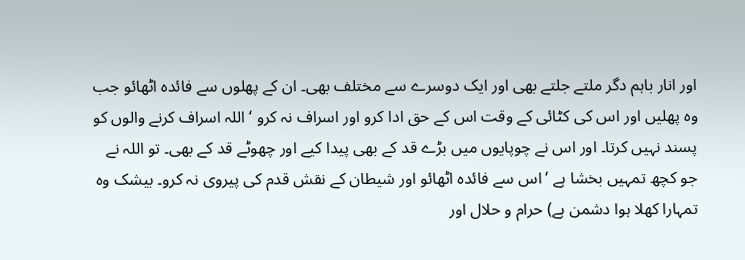اور انار باہم دگر ملتے جلتے بھی اور ایک دوسرے سے مختلف بھی۔ ان کے پھلوں سے فائدہ اٹھائو جب وہ پھلیں اور اس کی کٹائی کے وقت اس کے حق ادا کرو اور اسراف نہ کرو ‘ اللہ اسراف کرنے والوں کو پسند نہیں کرتا۔ اور اس نے چوپایوں میں بڑے قد کے بھی پیدا کیے اور چھوٹے قد کے بھی۔ تو اللہ نے جو کچھ تمہیں بخشا ہے ‘ اس سے فائدہ اٹھائو اور شیطان کے نقش قدم کی پیروی نہ کرو۔ بیشک وہ تمہارا کھلا ہوا دشمن ہے) حرام و حلال اور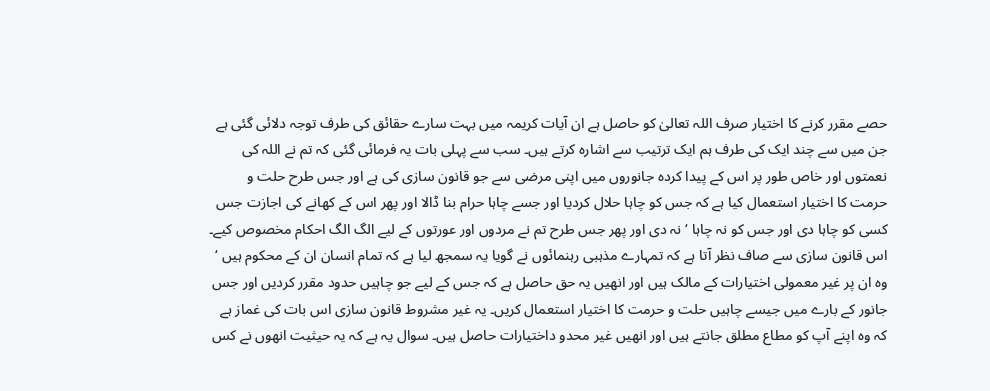حصے مقرر کرنے کا اختیار صرف اللہ تعالیٰ کو حاصل ہے ان آیات کریمہ میں بہت سارے حقائق کی طرف توجہ دلائی گئی ہے جن میں سے چند ایک کی طرف ہم ایک ترتیب سے اشارہ کرتے ہیں۔ سب سے پہلی بات یہ فرمائی گئی کہ تم نے اللہ کی نعمتوں اور خاص طور پر اس کے پیدا کردہ جانوروں میں اپنی مرضی سے جو قانون سازی کی ہے اور جس طرح حلت و حرمت کا اختیار استعمال کیا ہے کہ جس کو چاہا حلال کردیا اور جسے چاہا حرام بنا ڈالا اور پھر اس کے کھانے کی اجازت جس کسی کو چاہا دی اور جس کو نہ چاہا ‘ نہ دی اور پھر جس طرح تم نے مردوں اور عورتوں کے لیے الگ الگ احکام مخصوص کیے۔ اس قانون سازی سے صاف نظر آتا ہے کہ تمہارے مذہبی رہنمائوں نے گویا یہ سمجھ لیا ہے کہ تمام انسان ان کے محکوم ہیں ‘ وہ ان پر غیر معمولی اختیارات کے مالک ہیں اور انھیں یہ حق حاصل ہے کہ جس کے لیے جو چاہیں حدود مقرر کردیں اور جس جانور کے بارے میں جیسے چاہیں حلت و حرمت کا اختیار استعمال کریں۔ یہ غیر مشروط قانون سازی اس بات کی غماز ہے کہ وہ اپنے آپ کو مطاع مطلق جانتے ہیں اور انھیں غیر محدو داختیارات حاصل ہیں۔ سوال یہ ہے کہ یہ حیثیت انھوں نے کس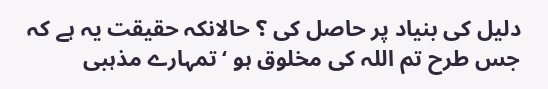دلیل کی بنیاد پر حاصل کی ؟ حالانکہ حقیقت یہ ہے کہ جس طرح تم اللہ کی مخلوق ہو ‘ تمہارے مذہبی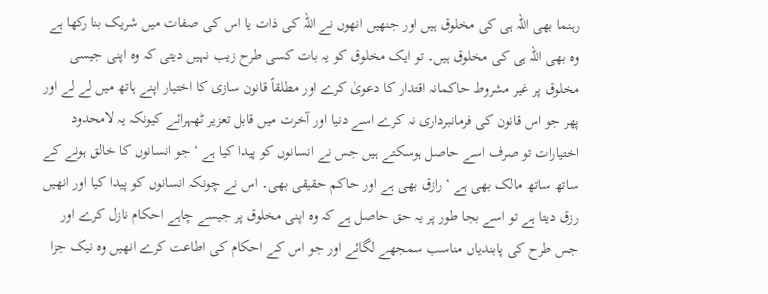رہنما بھی اللہ ہی کی مخلوق ہیں اور جنھیں انھوں نے اللہ کی ذات یا اس کی صفات میں شریک بنا رکھا ہے وہ بھی اللہ ہی کی مخلوق ہیں۔ تو ایک مخلوق کو یہ بات کسی طرح زیب نہیں دیتی کہ وہ اپنی جیسی مخلوق پر غیر مشروط حاکمانہ اقتدار کا دعویٰ کرے اور مطلقاً قانون سازی کا اختیار اپنے ہاتھ میں لے لے اور پھر جو اس قانون کی فرمانبرداری نہ کرے اسے دنیا اور آخرت میں قابل تعزیر ٹھہرائے کیونکہ یہ لامحدود اختیارات تو صرف اسے حاصل ہوسکتے ہیں جس نے انسانوں کو پیدا کیا ہے ‘ جو انسانوں کا خالق ہونے کے ساتھ ساتھ مالک بھی ہے ‘ رازق بھی ہے اور حاکم حقیقی بھی۔ اس نے چونکہ انسانوں کو پیدا کیا اور انھیں رزق دیتا ہے تو اسے بجا طور پر یہ حق حاصل ہے کہ وہ اپنی مخلوق پر جیسے چاہے احکام نازل کرے اور جس طرح کی پابندیاں مناسب سمجھے لگائے اور جو اس کے احکام کی اطاعت کرے انھیں وہ نیک جزا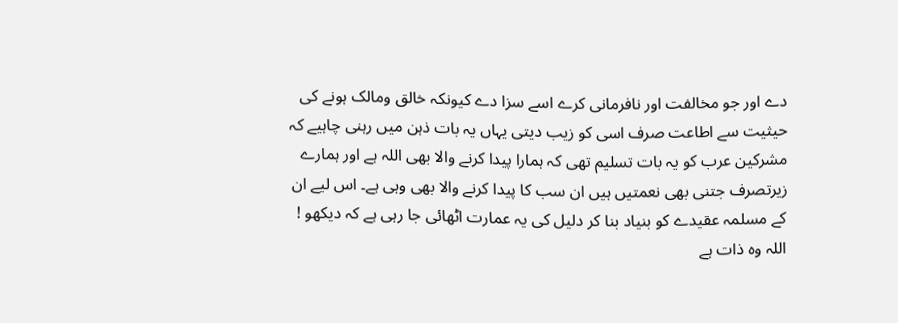دے اور جو مخالفت اور نافرمانی کرے اسے سزا دے کیونکہ خالق ومالک ہونے کی حیثیت سے اطاعت صرف اسی کو زیب دیتی یہاں یہ بات ذہن میں رہنی چاہیے کہ مشرکین عرب کو یہ بات تسلیم تھی کہ ہمارا پیدا کرنے والا بھی اللہ ہے اور ہمارے زیرتصرف جتنی بھی نعمتیں ہیں ان سب کا پیدا کرنے والا بھی وہی ہے۔ اس لیے ان کے مسلمہ عقیدے کو بنیاد بنا کر دلیل کی یہ عمارت اٹھائی جا رہی ہے کہ دیکھو ! اللہ وہ ذات ہے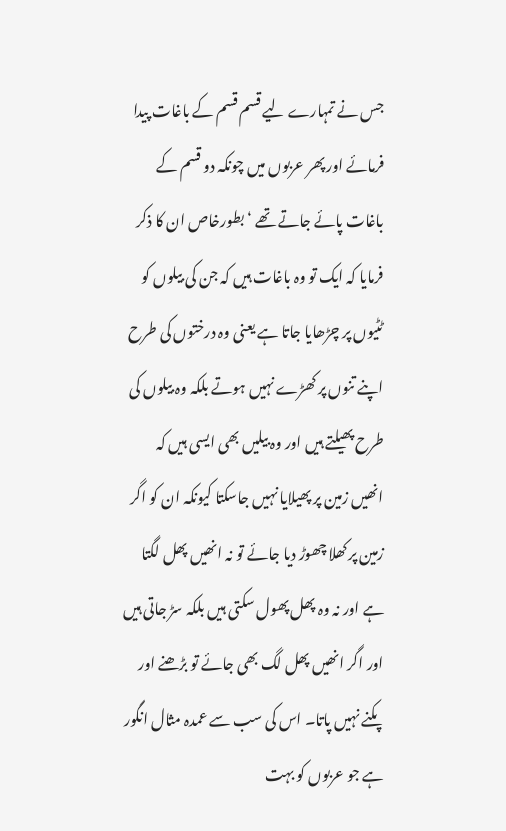جس نے تمہارے لیے قسم قسم کے باغات پیدا فرمائے اور پھر عربوں میں چونکہ دو قسم کے باغات پائے جاتے تھے ‘ بطورخاص ان کا ذکر فرمایا کہ ایک تو وہ باغات ہیں کہ جن کی بیلوں کو ٹٹیوں پر چڑھایا جاتا ہے یعنی وہ درختوں کی طرح اپنے تنوں پر کھڑے نہیں ہوتے بلکہ وہ بیلوں کی طرح پھیلتے ہیں اور وہ بیلیں بھی ایسی ہیں کہ انھیں زمین پر پھیلایا نہیں جاسکتا کیونکہ ان کو اگر زمین پر کھلا چھوڑ دیا جائے تو نہ انھیں پھل لگتا ہے اور نہ وہ پھل پھول سکتی ہیں بلکہ سڑ جاتی ہیں اور اگر انھیں پھل لگ بھی جائے تو بڑھنے اور پکنے نہیں پاتا۔ اس کی سب سے عمدہ مثال انگور ہے جو عربوں کو بہت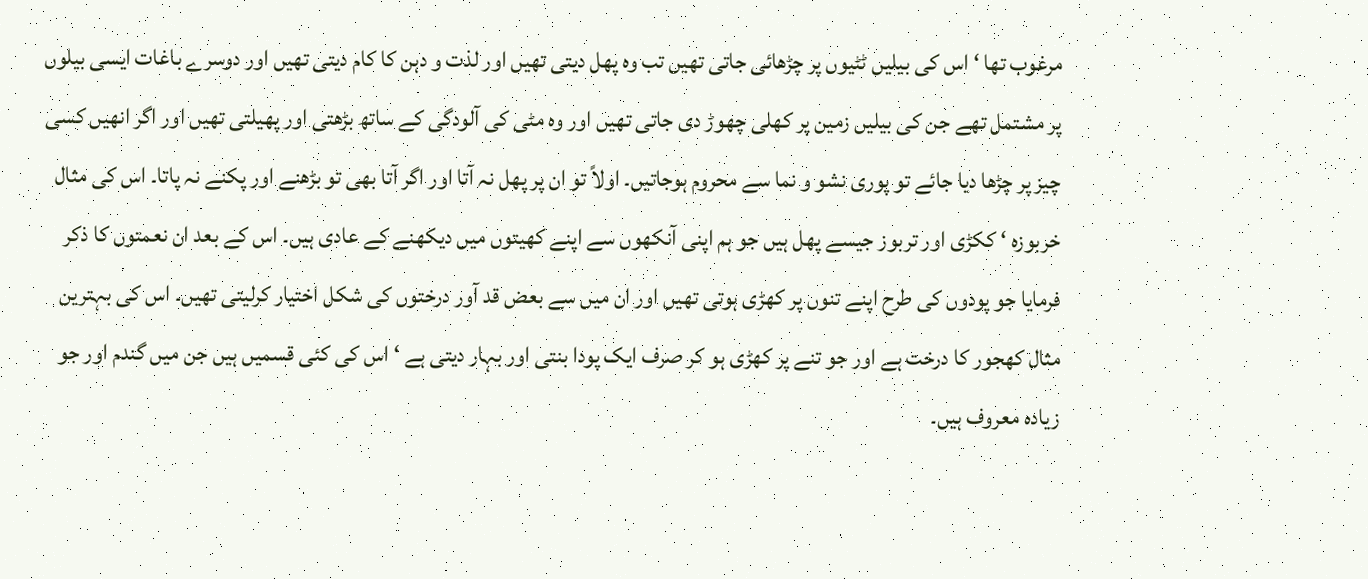مرغوب تھا ‘ اس کی بیلیں ٹٹیوں پر چڑھائی جاتی تھیں تب وہ پھل دیتی تھیں اور لذت و دہن کا کام دیتی تھیں اور دوسرے باغات ایسی بیلوں پر مشتمل تھے جن کی بیلیں زمین پر کھلی چھوڑ دی جاتی تھیں اور وہ مٹی کی آلودگی کے ساتھ بڑھتی اور پھیلتی تھیں اور اگر انھیں کسی چیز پر چڑھا دیا جائے تو پوری نشو و نما سے محروم ہوجاتیں۔ اولاً تو ان پر پھل نہ آتا اور اگر آتا بھی تو بڑھنے اور پکنے نہ پاتا۔ اس کی مثال خربوزہ ‘ ککڑی اور تربوز جیسے پھل ہیں جو ہم اپنی آنکھوں سے اپنے کھیتوں میں دیکھنے کے عادی ہیں۔ اس کے بعد ان نعمتوں کا ذکر فرمایا جو پودوں کی طرح اپنے تنوں پر کھڑی ہوتی تھیں اور ان میں سے بعض قد آور درختوں کی شکل اختیار کرلیتی تھیں۔ اس کی بہترین مثال کھجور کا درخت ہے اور جو تنے پر کھڑی ہو کر صرف ایک پودا بنتی اور بہار دیتی ہے ‘ اس کی کئی قسمیں ہیں جن میں گندم اور جو زیادہ معروف ہیں۔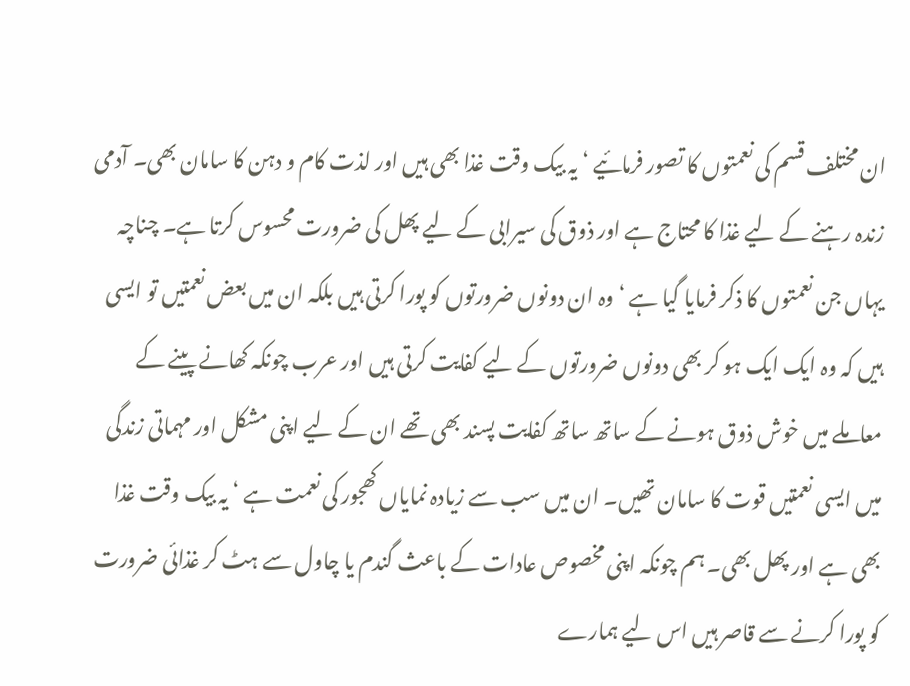ان مختلف قسم کی نعمتوں کا تصور فرمائیے ‘ یہ بیک وقت غذا بھی ہیں اور لذت کام و دہن کا سامان بھی۔ آدمی زندہ رہنے کے لیے غذا کا محتاج ہے اور ذوق کی سیرابی کے لیے پھل کی ضرورت محسوس کرتا ہے۔ چناچہ یہاں جن نعمتوں کا ذکر فرمایا گیا ہے ‘ وہ ان دونوں ضرورتوں کو پورا کرتی ہیں بلکہ ان میں بعض نعمتیں تو ایسی ہیں کہ وہ ایک ایک ہو کر بھی دونوں ضرورتوں کے لیے کفایت کرتی ہیں اور عرب چونکہ کھانے پینے کے معاملے میں خوش ذوق ہونے کے ساتھ ساتھ کفایت پسند بھی تھے ان کے لیے اپنی مشکل اور مہماتی زندگی میں ایسی نعمتیں قوت کا سامان تھیں۔ ان میں سب سے زیادہ نمایاں کھجور کی نعمت ہے ‘ یہ بیک وقت غذا بھی ہے اور پھل بھی۔ ہم چونکہ اپنی مخصوص عادات کے باعث گندم یا چاول سے ہٹ کر غذائی ضرورت کو پورا کرنے سے قاصر ہیں اس لیے ہمارے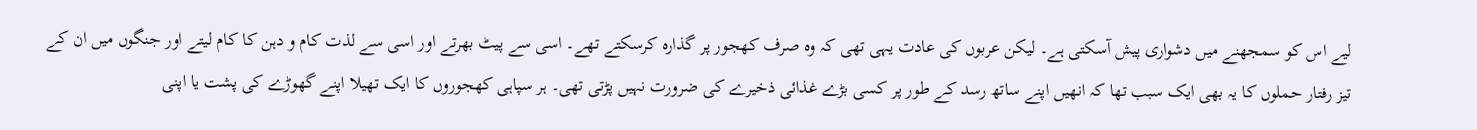لیے اس کو سمجھنے میں دشواری پیش آسکتی ہے۔ لیکن عربوں کی عادت یہی تھی کہ وہ صرف کھجور پر گذارہ کرسکتے تھے۔ اسی سے پیٹ بھرتے اور اسی سے لذت کام و دہن کا کام لیتے اور جنگوں میں ان کے تیز رفتار حملوں کا یہ بھی ایک سبب تھا کہ انھیں اپنے ساتھ رسد کے طور پر کسی بڑے غذائی ذخیرے کی ضرورت نہیں پڑتی تھی۔ ہر سپاہی کھجوروں کا ایک تھیلا اپنے گھوڑے کی پشت یا اپنی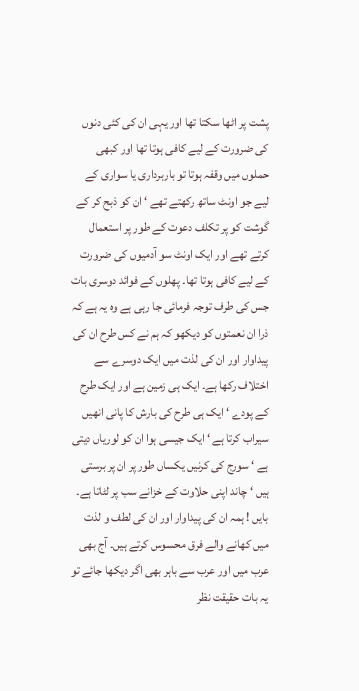پشت پر اٹھا سکتا تھا اور یہی ان کی کئی دنوں کی ضرورت کے لیے کافی ہوتا تھا اور کبھی حملوں میں وقفہ ہوتا تو باربرداری یا سواری کے لیے جو اونٹ ساتھ رکھتے تھے ‘ ان کو ذبح کر کے گوشت کو پر تکلف دعوت کے طور پر استعمال کرتے تھے اور ایک اونٹ سو آدمیوں کی ضرورت کے لیے کافی ہوتا تھا۔ پھلوں کے فوائد دوسری بات جس کی طرف توجہ فرمائی جا رہی ہے وہ یہ ہے کہ ذرا ان نعمتوں کو دیکھو کہ ہم نے کس طرح ان کی پیداوار اور ان کی لذت میں ایک دوسرے سے اختلاف رکھا ہے۔ ایک ہی زمین ہے اور ایک طرح کے پودے ‘ ایک ہی طرح کی بارش کا پانی انھیں سیراب کرتا ہے ‘ ایک جیسی ہوا ان کو لوریاں دیتی ہے ‘ سورج کی کرنیں یکساں طور پر ان پر برستی ہیں ‘ چاند اپنی حلاوت کے خزانے سب پر لٹاتا ہے۔ بایں ! ہمہ ان کی پیداوار اور ان کی لطف و لذت میں کھانے والے فرق محسوس کرتے ہیں۔ آج بھی عرب میں اور عرب سے باہر بھی اگر دیکھا جائے تو یہ بات حقیقت نظر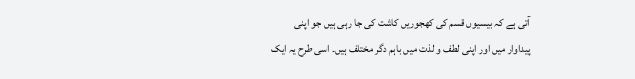آتی ہے کہ بیسیوں قسم کی کھجوریں کاشت کی جا رہی ہیں جو اپنی پیداوار میں اور اپنی لطف و لذت میں باہم دگر مختلف ہیں۔ اسی طرح یہ ایک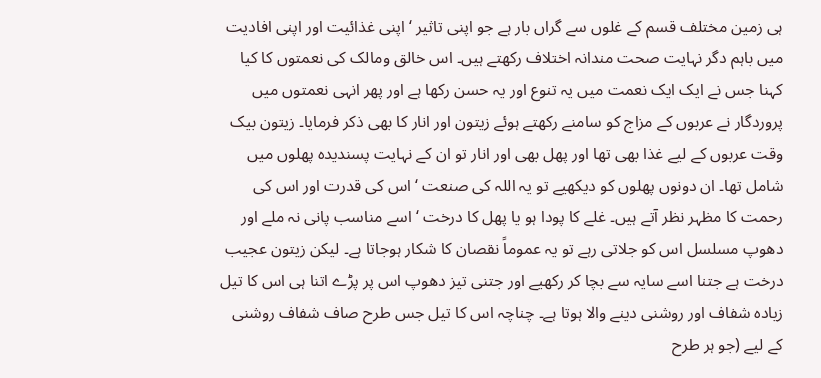ہی زمین مختلف قسم کے غلوں سے گراں بار ہے جو اپنی تاثیر ‘ اپنی غذائیت اور اپنی افادیت میں باہم دگر نہایت صحت مندانہ اختلاف رکھتے ہیں۔ اس خالق ومالک کی نعمتوں کا کیا کہنا جس نے ایک ایک نعمت میں یہ تنوع اور یہ حسن رکھا ہے اور پھر انہی نعمتوں میں پروردگار نے عربوں کے مزاج کو سامنے رکھتے ہوئے زیتون اور انار کا بھی ذکر فرمایا۔ زیتون بیک وقت عربوں کے لیے غذا بھی تھا اور پھل بھی اور انار تو ان کے نہایت پسندیدہ پھلوں میں شامل تھا۔ ان دونوں پھلوں کو دیکھیے تو یہ اللہ کی صنعت ‘ اس کی قدرت اور اس کی رحمت کا مظہر نظر آتے ہیں۔ غلے کا پودا ہو یا پھل کا درخت ‘ اسے مناسب پانی نہ ملے اور دھوپ مسلسل اس کو جلاتی رہے تو یہ عموماً نقصان کا شکار ہوجاتا ہے۔ لیکن زیتون عجیب درخت ہے جتنا اسے سایہ سے بچا کر رکھیے اور جتنی تیز دھوپ اس پر پڑے اتنا ہی اس کا تیل زیادہ شفاف اور روشنی دینے والا ہوتا ہے۔ چناچہ اس کا تیل جس طرح صاف شفاف روشنی کے لیے (جو ہر طرح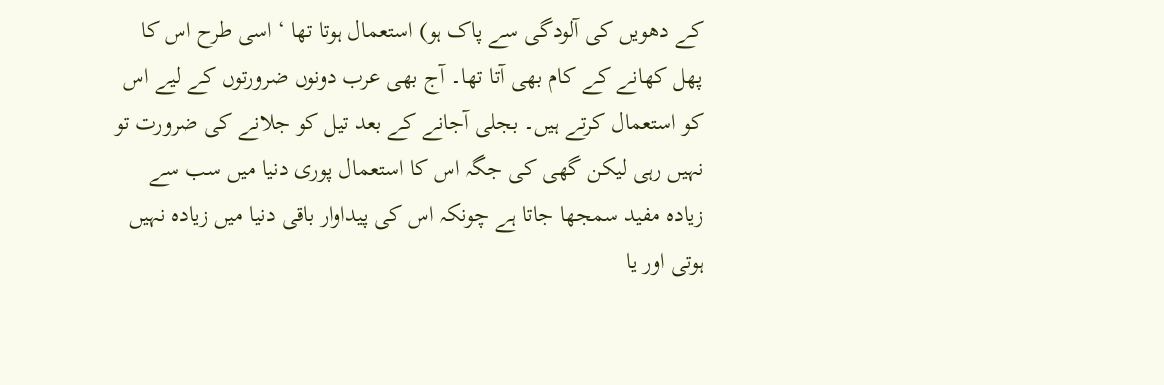کے دھویں کی آلودگی سے پاک ہو) استعمال ہوتا تھا ‘ اسی طرح اس کا پھل کھانے کے کام بھی آتا تھا۔ آج بھی عرب دونوں ضرورتوں کے لیے اس کو استعمال کرتے ہیں۔ بجلی آجانے کے بعد تیل کو جلانے کی ضرورت تو نہیں رہی لیکن گھی کی جگہ اس کا استعمال پوری دنیا میں سب سے زیادہ مفید سمجھا جاتا ہے چونکہ اس کی پیداوار باقی دنیا میں زیادہ نہیں ہوتی اور یا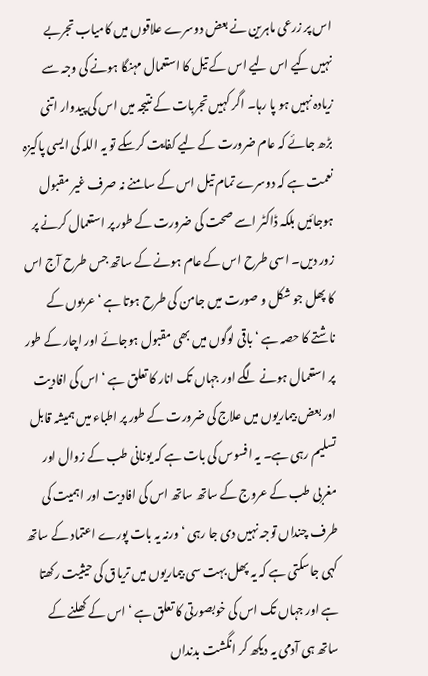اس پر زرعی ماہرین نے بعض دوسرے علاقوں میں کامیاب تجربے نہیں کیے اس لیے اس کے تیل کا استعمال مہنگا ہونے کی وجہ سے زیادہ نہیں ہو پا رہا۔ اگر کہیں تجربات کے نتیجہ میں اس کی پیدوار اتنی بڑھ جائے کہ عام ضرورت کے لیے کفایت کرسکے تو یہ اللہ کی ایسی پاکیزہ نعمت ہے کہ دوسرے تمام تیل اس کے سامنے نہ صرف غیر مقبول ہوجائیں بلکہ ڈاکٹر اسے صحت کی ضرورت کے طور پر استعمال کرنے پر زور دیں۔ اسی طرح اس کے عام ہونے کے ساتھ جس طرح آج اس کا پھل جو شکل و صورت میں جامن کی طرح ہوتا ہے ‘ عربوں کے ناشتے کا حصہ ہے ‘ باقی لوگوں میں بھی مقبول ہوجائے اور اچار کے طور پر استعمال ہونے لگے اور جہاں تک انار کا تعلق ہے ‘ اس کی افادیت اور بعض بیماریوں میں علاج کی ضرورت کے طور پر اطباء میں ہمیشہ قابل تسلیم رہی ہے۔ یہ افسوس کی بات ہے کہ یونانی طب کے زوال اور مغربی طب کے عروج کے ساتھ ساتھ اس کی افادیت اور اہمیت کی طرف چنداں توجہ نہیں دی جا رہی ‘ ورنہ یہ بات پورے اعتماد کے ساتھ کہی جاسکتی ہے کہ یہ پھل بہت سی بیماریوں میں تریاق کی حیثیت رکھتا ہے اور جہاں تک اس کی خوبصورتی کا تعلق ہے ‘ اس کے کھلنے کے ساتھ ہی آدمی یہ دیکھ کر انگشت بدنداں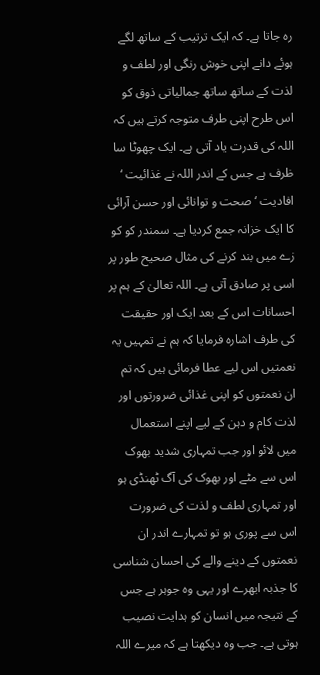رہ جاتا ہے۔ کہ ایک ترتیب کے ساتھ لگے ہوئے دانے اپنی خوش رنگی اور لطف و لذت کے ساتھ ساتھ جمالیاتی ذوق کو اس طرح اپنی طرف متوجہ کرتے ہیں کہ اللہ کی قدرت یاد آتی ہے۔ ایک چھوٹا سا ظرف ہے جس کے اندر اللہ نے غذائیت ‘ افادیت ‘ صحت و توانائی اور حسن آرائی کا ایک خزانہ جمع کردیا ہے۔ سمندر کو کو زے میں بند کرنے کی مثال صحیح طور پر اسی پر صادق آتی ہے۔ اللہ تعالیٰ کے ہم پر احسانات اس کے بعد ایک اور حقیقت کی طرف اشارہ فرمایا کہ ہم نے تمہیں یہ نعمتیں اس لیے عطا فرمائی ہیں کہ تم ان نعمتوں کو اپنی غذائی ضرورتوں اور لذت کام و دہن کے لیے اپنے استعمال میں لائو اور جب تمہاری شدید بھوک اس سے مٹے اور بھوک کی آگ ٹھنڈی ہو اور تمہاری لطف و لذت کی ضرورت اس سے پوری ہو تو تمہارے اندر ان نعمتوں کے دینے والے کی احسان شناسی کا جذبہ ابھرے اور یہی وہ جوہر ہے جس کے نتیجہ میں انسان کو ہدایت نصیب ہوتی ہے۔ جب وہ دیکھتا ہے کہ میرے اللہ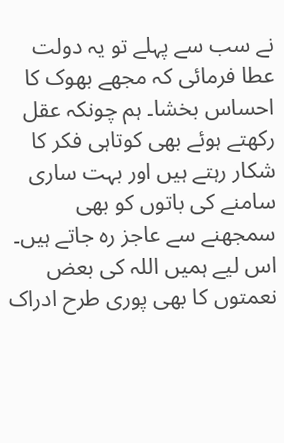نے سب سے پہلے تو یہ دولت عطا فرمائی کہ مجھے بھوک کا احساس بخشا۔ ہم چونکہ عقل رکھتے ہوئے بھی کوتاہی فکر کا شکار رہتے ہیں اور بہت ساری سامنے کی باتوں کو بھی سمجھنے سے عاجز رہ جاتے ہیں۔ اس لیے ہمیں اللہ کی بعض نعمتوں کا بھی پوری طرح ادراک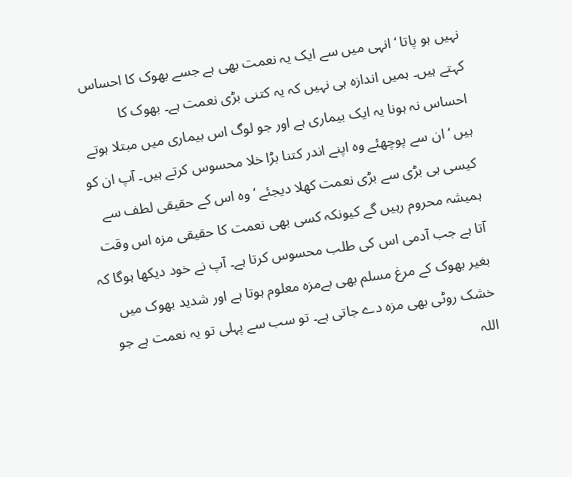نہیں ہو پاتا ‘ انہی میں سے ایک یہ نعمت بھی ہے جسے بھوک کا احساس کہتے ہیں۔ ہمیں اندازہ ہی نہیں کہ یہ کتنی بڑی نعمت ہے۔ بھوک کا احساس نہ ہونا یہ ایک بیماری ہے اور جو لوگ اس بیماری میں مبتلا ہوتے ہیں ‘ ان سے پوچھئے وہ اپنے اندر کتنا بڑا خلا محسوس کرتے ہیں۔ آپ ان کو کیسی ہی بڑی سے بڑی نعمت کھلا دیجئے ‘ وہ اس کے حقیقی لطف سے ہمیشہ محروم رہیں گے کیونکہ کسی بھی نعمت کا حقیقی مزہ اس وقت آتا ہے جب آدمی اس کی طلب محسوس کرتا ہے۔ آپ نے خود دیکھا ہوگا کہ بغیر بھوک کے مرغ مسلم بھی بےمزہ معلوم ہوتا ہے اور شدید بھوک میں خشک روٹی بھی مزہ دے جاتی ہے۔ تو سب سے پہلی تو یہ نعمت ہے جو اللہ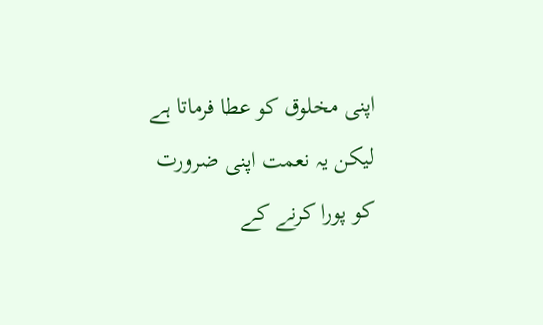اپنی مخلوق کو عطا فرماتا ہے لیکن یہ نعمت اپنی ضرورت کو پورا کرنے کے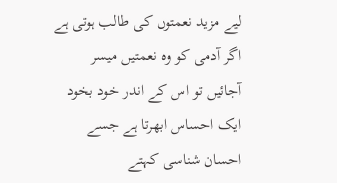لیے مزید نعمتوں کی طالب ہوتی ہے اگر آدمی کو وہ نعمتیں میسر آجائیں تو اس کے اندر خود بخود ایک احساس ابھرتا ہے جسے احسان شناسی کہتے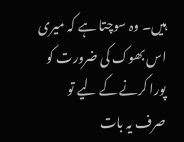ہیں۔ وہ سوچتا ہے کہ میری اس بھوک کی ضرورت کو پورا کرنے کے لیے تو صرف یہ بات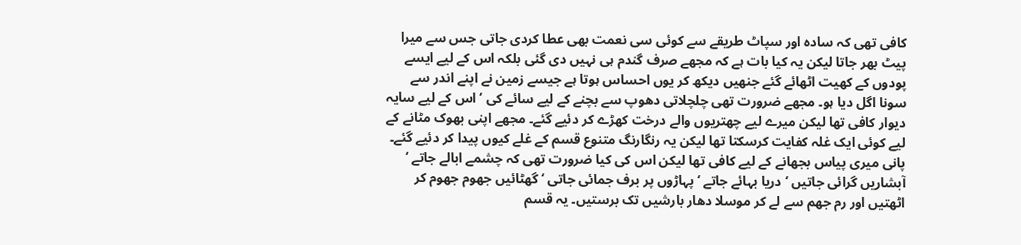کافی تھی کہ سادہ اور سپاٹ طریقے سے کوئی سی نعمت بھی عطا کردی جاتی جس سے میرا پیٹ بھر جاتا لیکن یہ کیا بات ہے کہ مجھے صرف گندم ہی نہیں دی گئی بلکہ اس کے لیے ایسے پودوں کے کھیت اٹھائے گئے جنھیں دیکھ کر یوں احساس ہوتا ہے جیسے زمین نے اپنے اندر سے سونا اگل دیا ہو۔ مجھے ضرورت تھی چلچلاتی دھوپ سے بچنے کے لیے سائے کی ‘ اس کے لیے سایہ دیوار کافی تھا لیکن میرے لیے چھتریوں والے درخت کھڑے کر دئیے گئے۔ مجھے اپنی بھوک مٹانے کے لیے کوئی ایک غلہ کفایت کرسکتا تھا لیکن یہ رنگارنگ متنوع قسم کے غلے کیوں پیدا کر دئیے گئے۔ پانی میری پیاس بجھانے کے لیے کافی تھا لیکن اس کی کیا ضرورت تھی کہ چشمے ابالے جاتے ‘ آبشاریں گرائی جاتیں ‘ دریا بہائے جاتے ‘ پہاڑوں پر برف جمائی جاتی ‘ گھٹائیں جھوم جھوم کر اٹھتیں اور رم جھم سے لے کر موسلا دھار بارشیں تک برستیں۔ یہ قسم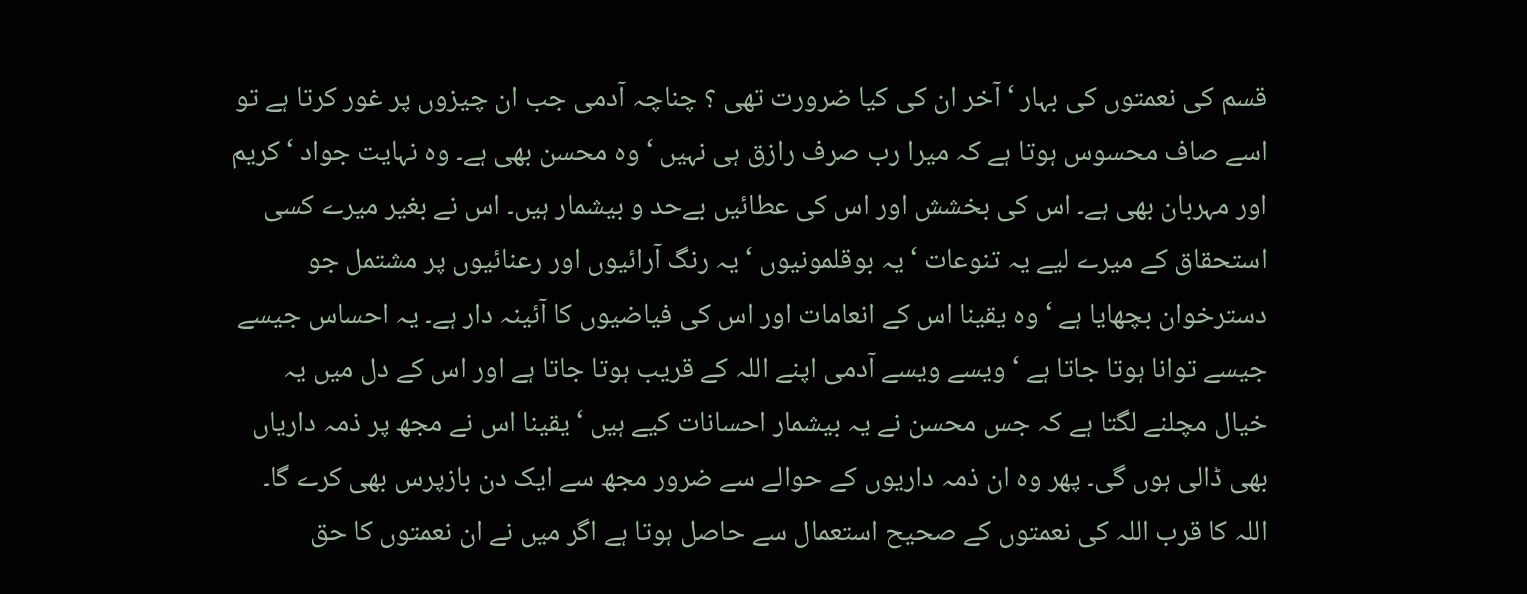قسم کی نعمتوں کی بہار ‘ آخر ان کی کیا ضرورت تھی ؟ چناچہ آدمی جب ان چیزوں پر غور کرتا ہے تو اسے صاف محسوس ہوتا ہے کہ میرا رب صرف رازق ہی نہیں ‘ وہ محسن بھی ہے۔ وہ نہایت جواد ‘ کریم اور مہربان بھی ہے۔ اس کی بخشش اور اس کی عطائیں بےحد و بیشمار ہیں۔ اس نے بغیر میرے کسی استحقاق کے میرے لیے یہ تنوعات ‘ یہ بوقلمونیوں ‘ یہ رنگ آرائیوں اور رعنائیوں پر مشتمل جو دسترخوان بچھایا ہے ‘ وہ یقینا اس کے انعامات اور اس کی فیاضیوں کا آئینہ دار ہے۔ یہ احساس جیسے جیسے توانا ہوتا جاتا ہے ‘ ویسے ویسے آدمی اپنے اللہ کے قریب ہوتا جاتا ہے اور اس کے دل میں یہ خیال مچلنے لگتا ہے کہ جس محسن نے یہ بیشمار احسانات کیے ہیں ‘ یقینا اس نے مجھ پر ذمہ داریاں بھی ڈالی ہوں گی۔ پھر وہ ان ذمہ داریوں کے حوالے سے ضرور مجھ سے ایک دن بازپرس بھی کرے گا۔ اللہ کا قرب اللہ کی نعمتوں کے صحیح استعمال سے حاصل ہوتا ہے اگر میں نے ان نعمتوں کا حق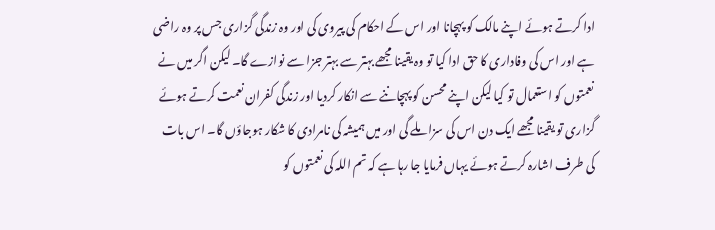ادا کرتے ہوئے اپنے مالک کو پہچانا اور اس کے احکام کی پیروی کی اور وہ زندگی گزاری جس پر وہ راضی ہے اور اس کی وفاداری کا حق ادا کیا تو وہ یقینا مجھے بہتر سے بہتر جزا سے نوازے گا۔ لیکن اگر میں نے نعمتوں کو استعمال تو کیا لیکن اپنے محسن کو پہچاننے سے انکار کردیا اور زندگی کفران نعمت کرتے ہوئے گزاری تو یقینا مجھے ایک دن اس کی سزا ملے گی اور میں ہمیشہ کی نامرادی کا شکار ہوجاؤں گا۔ اس بات کی طرف اشارہ کرتے ہوئے یہاں فرمایا جا رہا ہے کہ تم اللہ کی نعمتوں کو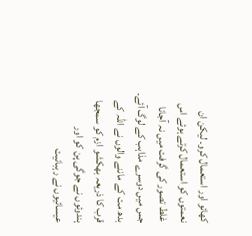کھائو اور استعمال کرو۔ لیکن ان نعمتوں کو استعمال کرتے ہوئے اس غلط تصور کی گرفت میں نہ آجانا جس میں دوسرے مذاہب کے لوگ آئے۔ بدھ مت کے ماننے والوں نے اللہ کے قرب کا ذریعہ بھکشو ازم کو سمجھا ہندوئوں نے جوگی پن کو اور عیسائیوں نے رہبانیت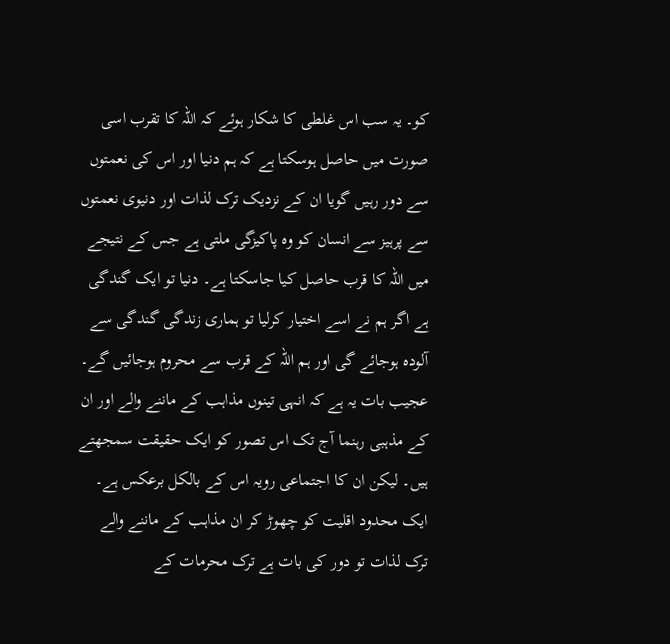کو۔ یہ سب اس غلطی کا شکار ہوئے کہ اللہ کا تقرب اسی صورت میں حاصل ہوسکتا ہے کہ ہم دنیا اور اس کی نعمتوں سے دور رہیں گویا ان کے نزدیک ترک لذات اور دنیوی نعمتوں سے پرہیز سے انسان کو وہ پاکیزگی ملتی ہے جس کے نتیجے میں اللہ کا قرب حاصل کیا جاسکتا ہے۔ دنیا تو ایک گندگی ہے اگر ہم نے اسے اختیار کرلیا تو ہماری زندگی گندگی سے آلودہ ہوجائے گی اور ہم اللہ کے قرب سے محروم ہوجائیں گے۔ عجیب بات یہ ہے کہ انہی تینوں مذاہب کے ماننے والے اور ان کے مذہبی رہنما آج تک اس تصور کو ایک حقیقت سمجھتے ہیں۔ لیکن ان کا اجتماعی رویہ اس کے بالکل برعکس ہے۔ ایک محدود اقلیت کو چھوڑ کر ان مذاہب کے ماننے والے ترک لذات تو دور کی بات ہے ترک محرمات کے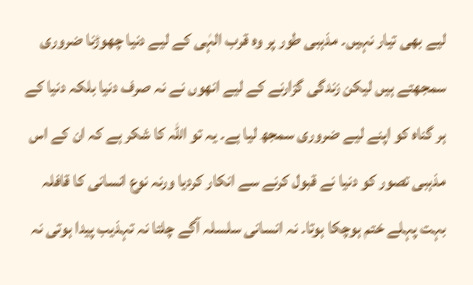لیے بھی تیار نہیں۔ مذہبی طور پر وہ قرب الہٰی کے لیے دنیا چھوڑنا ضروری سمجھتے ہیں لیکن زندگی گزارنے کے لیے انھوں نے نہ صرف دنیا بلکہ دنیا کے ہر گناہ کو اپنے لیے ضروری سمجھ لیا ہے۔ یہ تو اللہ کا شکر ہے کہ ان کے اس مذہبی تصور کو دنیا نے قبول کرنے سے انکار کردیا ورنہ نوع انسانی کا قافلہ بہت پہلے ختم ہوچکا ہوتا۔ نہ انسانی سلسلہ آگے چلتا نہ تہذیب پیدا ہوتی نہ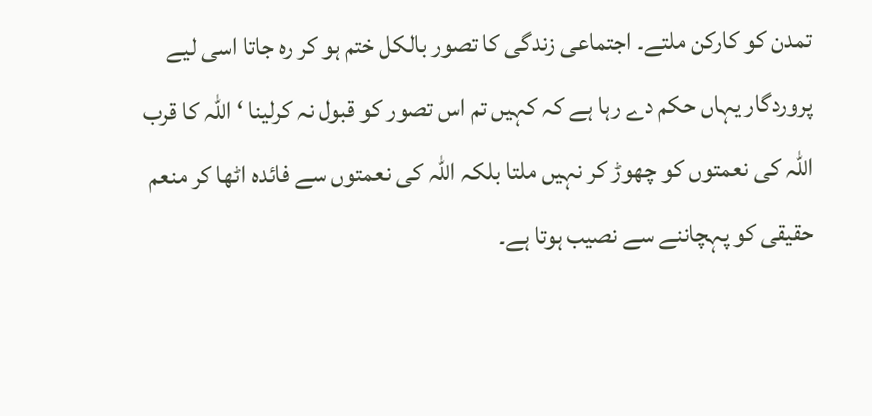تمدن کو کارکن ملتے۔ اجتماعی زندگی کا تصور بالکل ختم ہو کر رہ جاتا اسی لیے پروردگار یہاں حکم دے رہا ہے کہ کہیں تم اس تصور کو قبول نہ کرلینا ‘ اللہ کا قرب اللہ کی نعمتوں کو چھوڑ کر نہیں ملتا بلکہ اللہ کی نعمتوں سے فائدہ اٹھا کر منعم حقیقی کو پہچاننے سے نصیب ہوتا ہے۔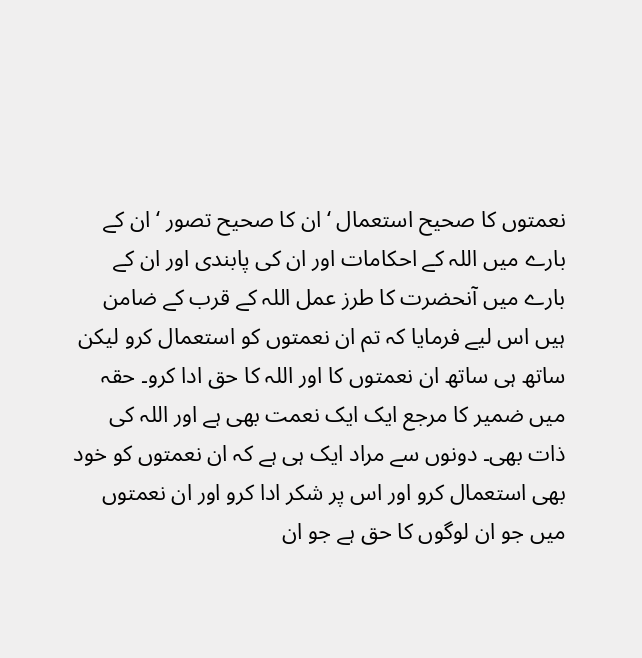نعمتوں کا صحیح استعمال ‘ ان کا صحیح تصور ‘ ان کے بارے میں اللہ کے احکامات اور ان کی پابندی اور ان کے بارے میں آنحضرت کا طرز عمل اللہ کے قرب کے ضامن ہیں اس لیے فرمایا کہ تم ان نعمتوں کو استعمال کرو لیکن ساتھ ہی ساتھ ان نعمتوں کا اور اللہ کا حق ادا کرو۔ حقہ میں ضمیر کا مرجع ایک ایک نعمت بھی ہے اور اللہ کی ذات بھی۔ دونوں سے مراد ایک ہی ہے کہ ان نعمتوں کو خود بھی استعمال کرو اور اس پر شکر ادا کرو اور ان نعمتوں میں جو ان لوگوں کا حق ہے جو ان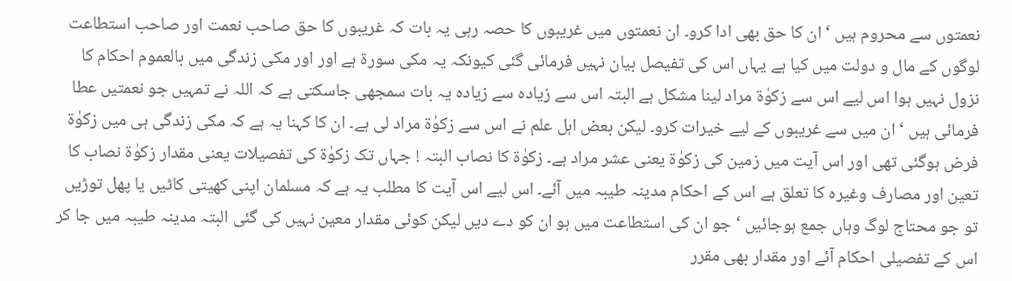نعمتوں سے محروم ہیں ‘ ان کا حق بھی ادا کرو۔ ان نعمتوں میں غریبوں کا حصہ رہی یہ بات کہ غریبوں کا حق صاحب نعمت اور صاحب استطاعت لوگوں کے مال و دولت میں کیا ہے یہاں اس کی تفیصل بیان نہیں فرمائی گئی کیونکہ یہ مکی سورة ہے اور اور مکی زندگی میں بالعموم احکام کا نزول نہیں ہوا اس لیے اس سے زکوٰۃ مراد لینا مشکل ہے البتہ اس سے زیادہ سے زیادہ یہ بات سمجھی جاسکتی ہے کہ اللہ نے تمہیں جو نعمتیں عطا فرمائی ہیں ‘ ان میں سے غریبوں کے لیے خیرات کرو۔ لیکن بعض اہل علم نے اس سے زکوٰۃ مراد لی ہے۔ ان کا کہنا یہ ہے کہ مکی زندگی ہی میں زکوٰۃ فرض ہوگئی تھی اور اس آیت میں زمین کی زکوٰۃ یعنی عشر مراد ہے۔ زکوٰۃ کا نصاب البتہ ! جہاں تک زکوٰۃ کی تفصیلات یعنی مقدار زکوٰۃ نصاب کا تعین اور مصارف وغیرہ کا تعلق ہے اس کے احکام مدینہ طیبہ میں آئے۔ اس لیے اس آیت کا مطلب یہ ہے کہ مسلمان اپنی کھیتی کاٹیں یا پھل توڑیں تو جو محتاج لوگ وہاں جمع ہوجائیں ‘ جو ان کی استطاعت میں ہو ان کو دے دیں لیکن کوئی مقدار معین نہیں کی گئی البتہ مدینہ طیبہ میں جا کر اس کے تفصیلی احکام آئے اور مقدار بھی مقرر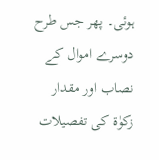ہوئی۔ پھر جس طرح دوسرے اموال کے نصاب اور مقدار زکوٰۃ کی تفصیلات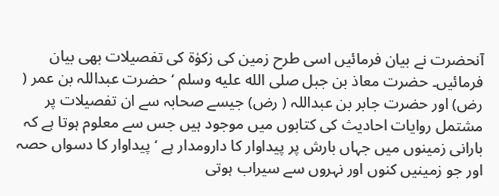آنحضرت نے بیان فرمائیں اسی طرح زمین کی زکوٰۃ کی تفصیلات بھی بیان فرمائیں۔ حضرت معاذ بن جبل صلى الله عليه وسلم ‘ حضرت عبداللہ بن عمر ( رض) اور حضرت جابر بن عبداللہ ( رض) جیسے صحابہ سے ان تفصیلات پر مشتمل روایات احادیث کی کتابوں میں موجود ہیں جس سے معلوم ہوتا ہے کہ بارانی زمینوں میں جہاں بارش پر پیداوار کا دارومدار ہے ‘ پیداوار کا دسواں حصہ اور جو زمینیں کنوں اور نہروں سے سیراب ہوتی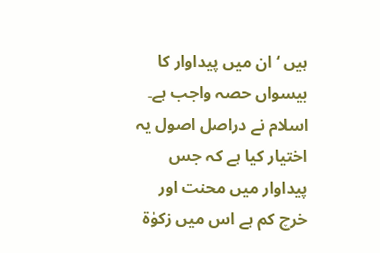ہیں ‘ ان میں پیداوار کا بیسواں حصہ واجب ہے۔ اسلام نے دراصل اصول یہ اختیار کیا ہے کہ جس پیداوار میں محنت اور خرچ کم ہے اس میں زکوٰۃ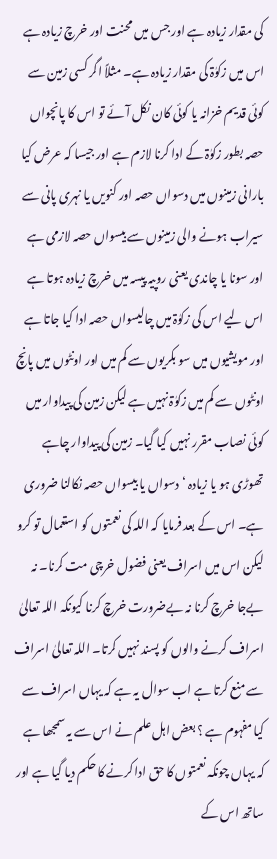کی مقدار زیادہ ہے اور جس میں محنت اور خرچ زیادہ ہے اس میں زکوٰۃ کی مقدار زیادہ ہے۔ مثلاً اگر کسی زمین سے کوئی قدیم خزانہ یا کوئی کان نکل آئے تو اس کا پانچواں حصہ بطور زکوٰۃ کے ادا کرنا لازم ہے اور جیسا کہ عرض کیا بارانی زمینوں میں دسواں حصہ اور کنویں یا نہری پانی سے سیراب ہونے والی زمینوں سے بیسواں حصہ لازمی ہے اور سونا یا چاندی یعنی روپیہ پیسہ میں خرچ زیادہ ہوتا ہے اس لیے اس کی زکوٰۃ میں چالیسواں حصہ ادا کیا جاتا ہے اور مویشیوں میں سو بکریوں سے کم میں اور اونٹوں میں پانچ اونٹوں سے کم میں زکوٰۃ نہیں ہے لیکن زمین کی پیداوار میں کوئی نصاب مقرر نہیں کیا گیا۔ زمین کی پیداوار چاہے تھوڑی ہو یا زیادہ ‘ دسواں یا بیسواں حصہ نکالنا ضروری ہے۔ اس کے بعد فرمایا کہ اللہ کی نعمتوں کو استعمال تو کرو لیکن اس میں اسراف یعنی فضول خرچی مت کرنا۔ نہ بےجا خرچ کرنا نہ بےضرورت خرچ کرنا کیونکہ اللہ تعالیٰ اسراف کرنے والوں کو پسند نہیں کرتا۔ اللہ تعالیٰ اسراف سے منع کرتا ہے اب سوال یہ ہے کہ یہاں اسراف سے کیا مفہوم ہے ؟ بعض اہل علم نے اس سے یہ سمجھا ہے کہ یہاں چونکہ نعمتوں کا حق ادا کرنے کا حکم دیا گیا ہے اور ساتھ اس کے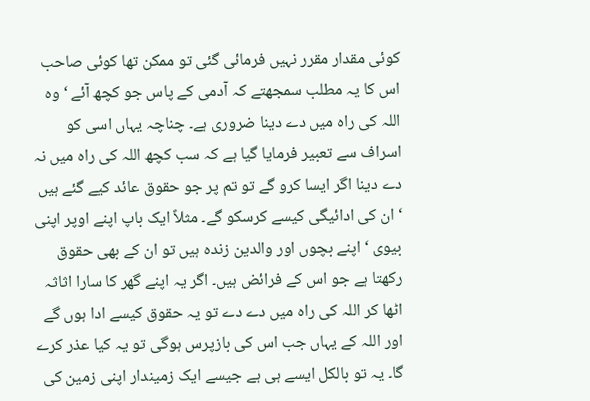کوئی مقدار مقرر نہیں فرمائی گئی تو ممکن تھا کوئی صاحب اس کا یہ مطلب سمجھتے کہ آدمی کے پاس جو کچھ آئے ‘ وہ اللہ کی راہ میں دے دینا ضروری ہے۔ چناچہ یہاں اسی کو اسراف سے تعبیر فرمایا گیا ہے کہ سب کچھ اللہ کی راہ میں نہ دے دینا اگر ایسا کرو گے تو تم پر جو حقوق عائد کیے گئے ہیں ‘ ان کی ادائیگی کیسے کرسکو گے۔ مثلاً ایک باپ اپنے اوپر اپنی بیوی ‘ اپنے بچوں اور والدین زندہ ہیں تو ان کے بھی حقوق رکھتا ہے جو اس کے فرائض ہیں۔ اگر یہ اپنے گھر کا سارا اثاثہ اٹھا کر اللہ کی راہ میں دے دے تو یہ حقوق کیسے ادا ہوں گے اور اللہ کے یہاں جب اس کی بازپرس ہوگی تو یہ کیا عذر کرے گا۔ یہ تو بالکل ایسے ہی ہے جیسے ایک زمیندار اپنی زمین کی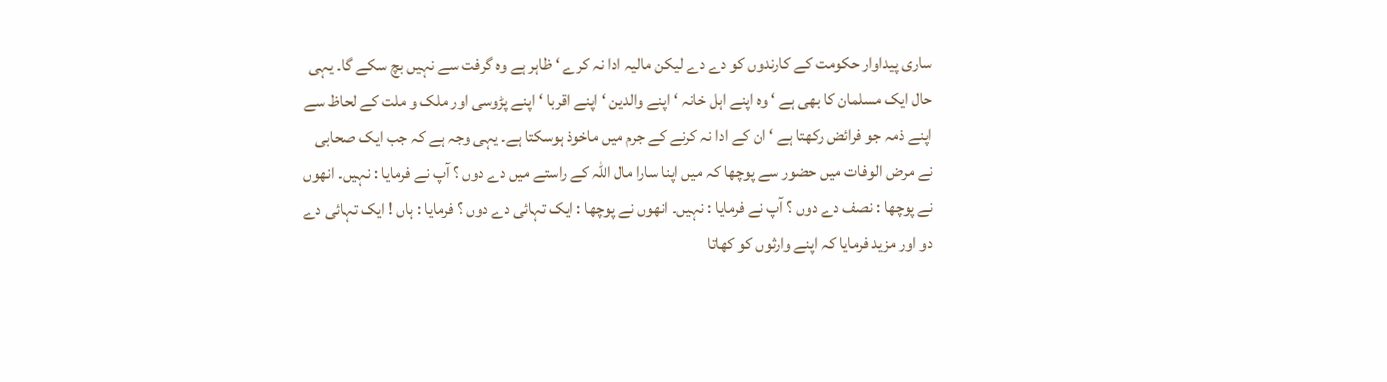ساری پیداوار حکومت کے کارندوں کو دے دے لیکن مالیہ ادا نہ کرے ‘ ظاہر ہے وہ گرفت سے نہیں بچ سکے گا۔ یہی حال ایک مسلمان کا بھی ہے ‘ وہ اپنے اہل خانہ ‘ اپنے والدین ‘ اپنے اقربا ‘ اپنے پڑوسی اور ملک و ملت کے لحاظ سے اپنے ذمہ جو فرائض رکھتا ہے ‘ ان کے ادا نہ کرنے کے جرم میں ماخوذ ہوسکتا ہے۔ یہی وجہ ہے کہ جب ایک صحابی نے مرض الوفات میں حضور سے پوچھا کہ میں اپنا سارا مال اللہ کے راستے میں دے دوں ؟ آپ نے فرمایا : نہیں۔ انھوں نے پوچھا : نصف دے دوں ؟ آپ نے فرمایا : نہیں۔ انھوں نے پوچھا : ایک تہائی دے دوں ؟ فرمایا : ہاں ! ایک تہائی دے دو اور مزید فرمایا کہ اپنے وارثوں کو کھاتا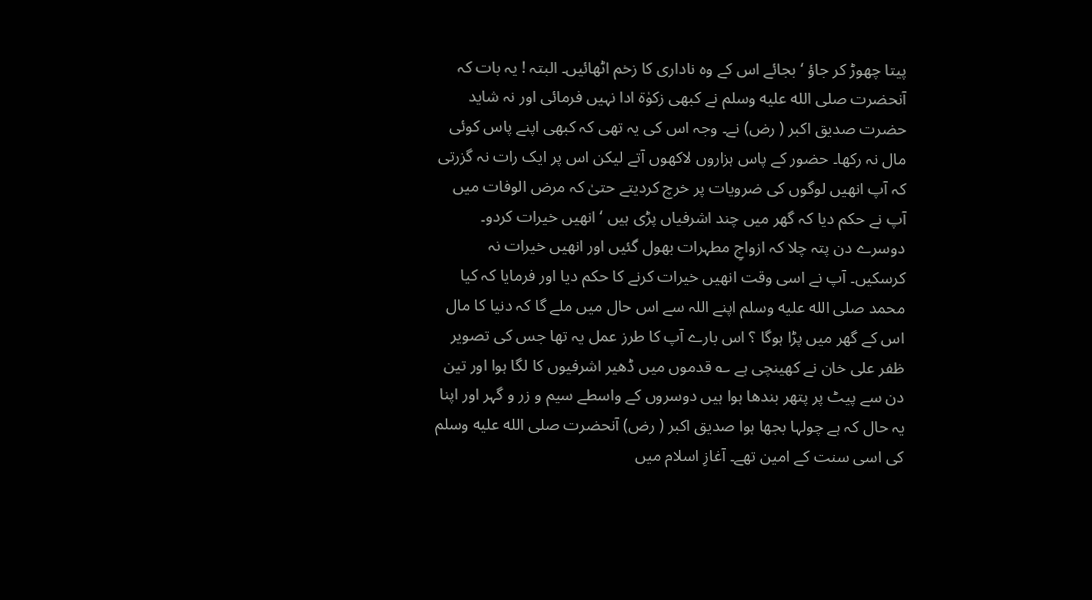پیتا چھوڑ کر جاؤ ‘ بجائے اس کے وہ ناداری کا زخم اٹھائیں۔ البتہ ! یہ بات کہ آنحضرت صلى الله عليه وسلم نے کبھی زکوٰۃ ادا نہیں فرمائی اور نہ شاید حضرت صدیق اکبر ( رض) نے۔ وجہ اس کی یہ تھی کہ کبھی اپنے پاس کوئی مال نہ رکھا۔ حضور کے پاس ہزاروں لاکھوں آتے لیکن اس پر ایک رات نہ گزرتی کہ آپ انھیں لوگوں کی ضرویات پر خرچ کردیتے حتیٰ کہ مرض الوفات میں آپ نے حکم دیا کہ گھر میں چند اشرفیاں پڑی ہیں ‘ انھیں خیرات کردو۔ دوسرے دن پتہ چلا کہ ازواجِ مطہرات بھول گئیں اور انھیں خیرات نہ کرسکیں۔ آپ نے اسی وقت انھیں خیرات کرنے کا حکم دیا اور فرمایا کہ کیا محمد صلى الله عليه وسلم اپنے اللہ سے اس حال میں ملے گا کہ دنیا کا مال اس کے گھر میں پڑا ہوگا ؟ اس بارے آپ کا طرز عمل یہ تھا جس کی تصویر ظفر علی خان نے کھینچی ہے ؎ قدموں میں ڈھیر اشرفیوں کا لگا ہوا اور تین دن سے پیٹ پر پتھر بندھا ہوا ہیں دوسروں کے واسطے سیم و زر و گہر اور اپنا یہ حال کہ ہے چولہا بجھا ہوا صدیق اکبر ( رض) آنحضرت صلى الله عليه وسلم کی اسی سنت کے امین تھے۔ آغازِ اسلام میں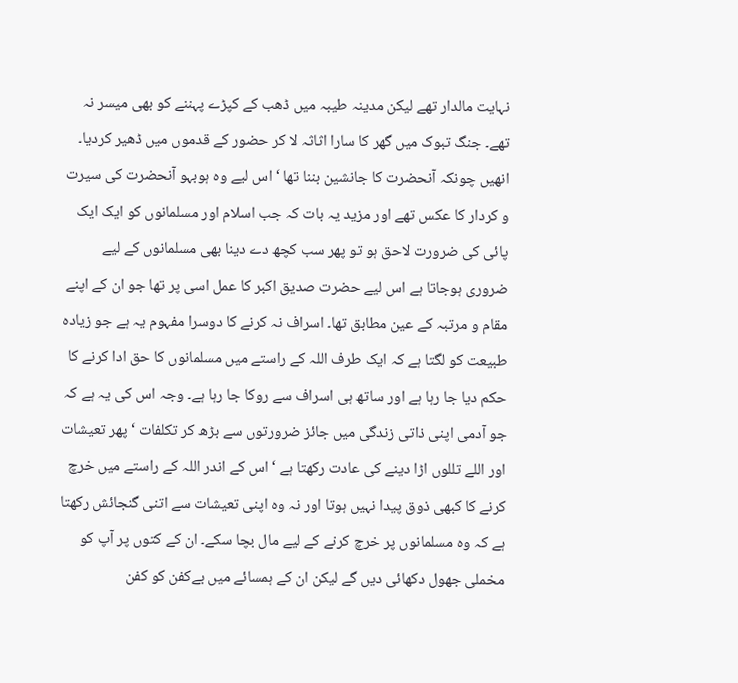نہایت مالدار تھے لیکن مدینہ طیبہ میں ڈھب کے کپڑے پہننے کو بھی میسر نہ تھے۔ جنگ تبوک میں گھر کا سارا اثاثہ لا کر حضور کے قدموں میں ڈھیر کردیا۔ انھیں چونکہ آنحضرت کا جانشین بننا تھا ‘ اس لیے وہ ہوبہو آنحضرت کی سیرت و کردار کا عکس تھے اور مزید یہ بات کہ جب اسلام اور مسلمانوں کو ایک ایک پائی کی ضرورت لاحق ہو تو پھر سب کچھ دے دینا بھی مسلمانوں کے لیے ضروری ہوجاتا ہے اس لیے حضرت صدیق اکبر کا عمل اسی پر تھا جو ان کے اپنے مقام و مرتبہ کے عین مطابق تھا۔ اسراف نہ کرنے کا دوسرا مفہوم یہ ہے جو زیادہ طبیعت کو لگتا ہے کہ ایک طرف اللہ کے راستے میں مسلمانوں کا حق ادا کرنے کا حکم دیا جا رہا ہے اور ساتھ ہی اسراف سے روکا جا رہا ہے۔ وجہ اس کی یہ ہے کہ جو آدمی اپنی ذاتی زندگی میں جائز ضرورتوں سے بڑھ کر تکلفات ‘ پھر تعیشات اور اللے تللوں اڑا دینے کی عادت رکھتا ہے ‘ اس کے اندر اللہ کے راستے میں خرچ کرنے کا کبھی ذوق پیدا نہیں ہوتا اور نہ وہ اپنی تعیشات سے اتنی گنجائش رکھتا ہے کہ وہ مسلمانوں پر خرچ کرنے کے لیے مال بچا سکے۔ ان کے کتوں پر آپ کو مخملی جھول دکھائی دیں گے لیکن ان کے ہمسائے میں بےکفن کو کفن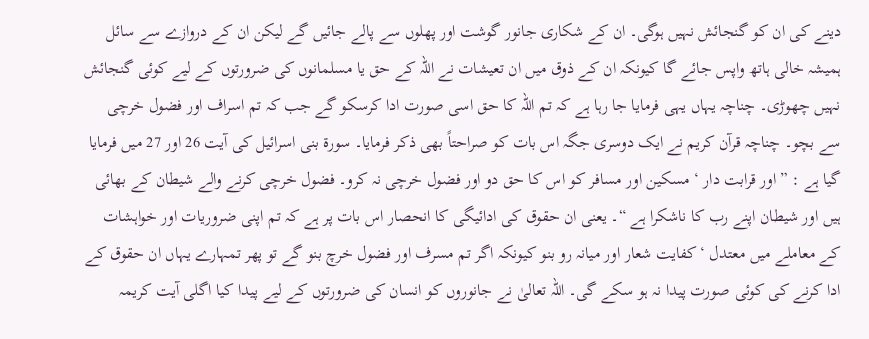دینے کی ان کو گنجائش نہیں ہوگی۔ ان کے شکاری جانور گوشت اور پھلوں سے پالے جائیں گے لیکن ان کے دروازے سے سائل ہمیشہ خالی ہاتھ واپس جائے گا کیونکہ ان کے ذوق میں ان تعیشات نے اللہ کے حق یا مسلمانوں کی ضرورتوں کے لیے کوئی گنجائش نہیں چھوڑی۔ چناچہ یہاں یہی فرمایا جا رہا ہے کہ تم اللہ کا حق اسی صورت ادا کرسکو گے جب کہ تم اسراف اور فضول خرچی سے بچو۔ چناچہ قرآن کریم نے ایک دوسری جگہ اس بات کو صراحتاً بھی ذکر فرمایا۔ سورة بنی اسرائیل کی آیت 26 اور 27 میں فرمایا گیا ہے : ” اور قرابت دار ‘ مسکین اور مسافر کو اس کا حق دو اور فضول خرچی نہ کرو۔ فضول خرچی کرنے والے شیطان کے بھائی ہیں اور شیطان اپنے رب کا ناشکرا ہے “۔ یعنی ان حقوق کی ادائیگی کا انحصار اس بات پر ہے کہ تم اپنی ضروریات اور خواہشات کے معاملے میں معتدل ‘ کفایت شعار اور میانہ رو بنو کیونکہ اگر تم مسرف اور فضول خرچ بنو گے تو پھر تمہارے یہاں ان حقوق کے ادا کرنے کی کوئی صورت پیدا نہ ہو سکے گی۔ اللہ تعالیٰ نے جانوروں کو انسان کی ضرورتوں کے لیے پیدا کیا اگلی آیت کریمہ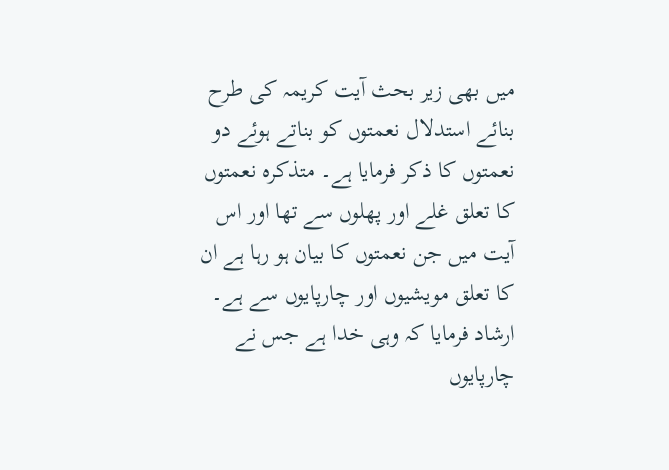میں بھی زیر بحث آیت کریمہ کی طرح بنائے استدلال نعمتوں کو بناتے ہوئے دو نعمتوں کا ذکر فرمایا ہے۔ متذکرہ نعمتوں کا تعلق غلے اور پھلوں سے تھا اور اس آیت میں جن نعمتوں کا بیان ہو رہا ہے ان کا تعلق مویشیوں اور چارپایوں سے ہے۔ ارشاد فرمایا کہ وہی خدا ہے جس نے چارپایوں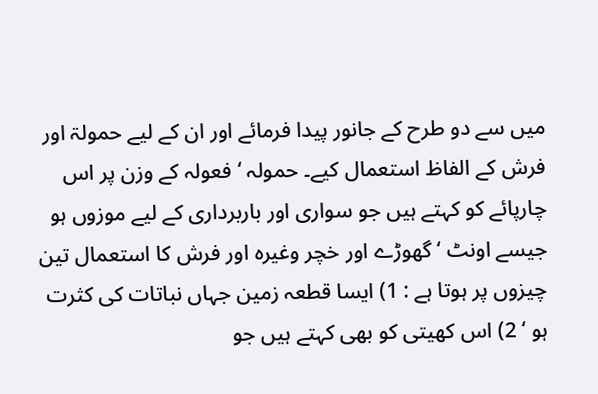میں سے دو طرح کے جانور پیدا فرمائے اور ان کے لیے حمولۃ اور فرش کے الفاظ استعمال کیے۔ حمولہ ‘ فعولہ کے وزن پر اس چارپائے کو کہتے ہیں جو سواری اور باربرداری کے لیے موزوں ہو جیسے اونٹ ‘ گھوڑے اور خچر وغیرہ اور فرش کا استعمال تین چیزوں پر ہوتا ہے : 1) ایسا قطعہ زمین جہاں نباتات کی کثرت ہو ‘ 2) اس کھیتی کو بھی کہتے ہیں جو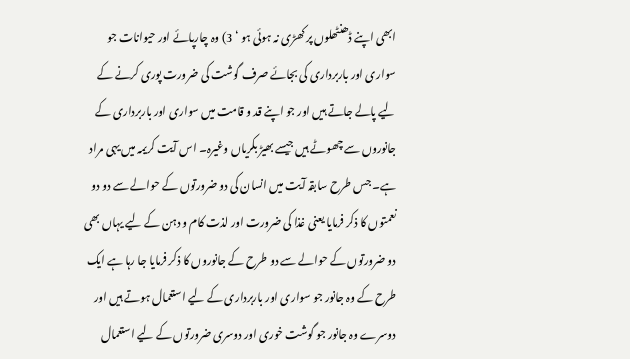ابھی اپنے ڈھنٹھلوں پر کھڑی نہ ہوئی ہو ‘ 3) وہ چارپائے اور حیوانات جو سواری اور باربرداری کی بجائے صرف گوشت کی ضرورت پوری کرنے کے لیے پالے جاتے ہیں اور جو اپنے قد و قامت میں سواری اور باربرداری کے جانوروں سے چھوٹے ہیں جیسے بھیڑ بکریاں وغیرہ۔ اس آیت کریمہ میں یہی مراد ہے۔ جس طرح سابقہ آیت میں انسان کی دو ضرورتوں کے حوالے سے دو دو نعمتوں کا ذکر فرمایا یعنی غذا کی ضرورت اور لذت کام و دہن کے لیے یہاں بھی دو ضرورتوں کے حوالے سے دو طرح کے جانوروں کا ذکر فرمایا جا رہا ہے ایک طرح کے وہ جانور جو سواری اور باربرداری کے لیے استعمال ہوتے ہیں اور دوسرے وہ جانور جو گوشت خوری اور دوسری ضرورتوں کے لیے استعمال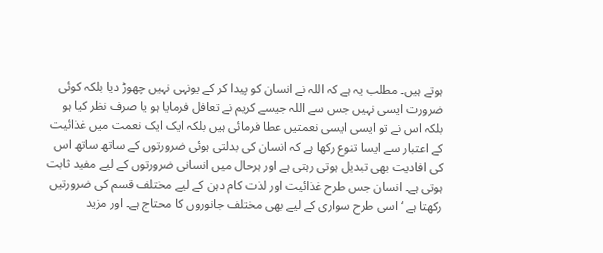ہوتے ہیں۔ مطلب یہ ہے کہ اللہ نے انسان کو پیدا کر کے یونہی نہیں چھوڑ دیا بلکہ کوئی ضرورت ایسی نہیں جس سے اللہ جیسے کریم نے تعافل فرمایا ہو یا صرف نظر کیا ہو بلکہ اس نے تو ایسی ایسی نعمتیں عطا فرمائی ہیں بلکہ ایک ایک نعمت میں غذائیت کے اعتبار سے ایسا تنوع رکھا ہے کہ انسان کی بدلتی ہوئی ضرورتوں کے ساتھ ساتھ اس کی افادیت بھی تبدیل ہوتی رہتی ہے اور ہرحال میں انسانی ضرورتوں کے لیے مفید ثابت ہوتی ہے۔ انسان جس طرح غذائیت اور لذت کام دہن کے لیے مختلف قسم کی ضرورتیں رکھتا ہے ‘ اسی طرح سواری کے لیے بھی مختلف جانوروں کا محتاج ہے۔ اور مزید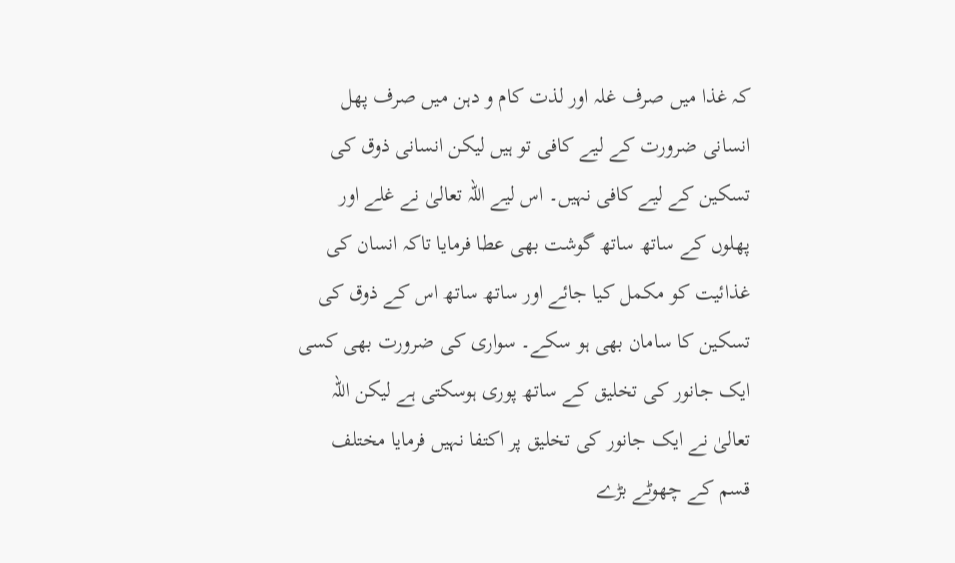کہ غذا میں صرف غلہ اور لذت کام و دہن میں صرف پھل انسانی ضرورت کے لیے کافی تو ہیں لیکن انسانی ذوق کی تسکین کے لیے کافی نہیں۔ اس لیے اللہ تعالیٰ نے غلے اور پھلوں کے ساتھ ساتھ گوشت بھی عطا فرمایا تاکہ انسان کی غذائیت کو مکمل کیا جائے اور ساتھ ساتھ اس کے ذوق کی تسکین کا سامان بھی ہو سکے۔ سواری کی ضرورت بھی کسی ایک جانور کی تخلیق کے ساتھ پوری ہوسکتی ہے لیکن اللہ تعالیٰ نے ایک جانور کی تخلیق پر اکتفا نہیں فرمایا مختلف قسم کے چھوٹے بڑے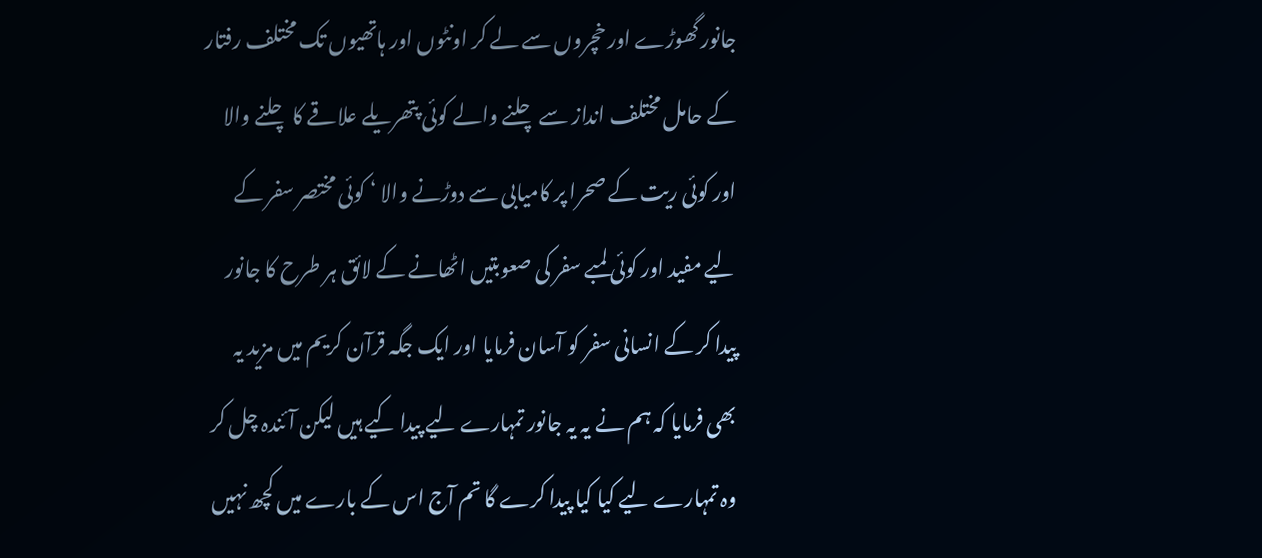جانور گھوڑے اور خچروں سے لے کر اونٹوں اور ہاتھیوں تک مختلف رفتار کے حامل مختلف انداز سے چلنے والے کوئی پتھریلے علاقے کا چلنے والا اور کوئی ریت کے صحرا پر کامیابی سے دوڑنے والا ‘ کوئی مختصر سفر کے لیے مفید اور کوئی لمبے سفر کی صعوبتیں اٹھانے کے لائق ہر طرح کا جانور پیدا کر کے انسانی سفر کو آسان فرمایا اور ایک جگہ قرآن کریم میں مزید یہ بھی فرمایا کہ ہم نے یہ یہ جانور تمہارے لیے پیدا کیے ہیں لیکن آئندہ چل کر وہ تمہارے لیے کیا کیا پیدا کرے گا تم آج اس کے بارے میں کچھ نہیں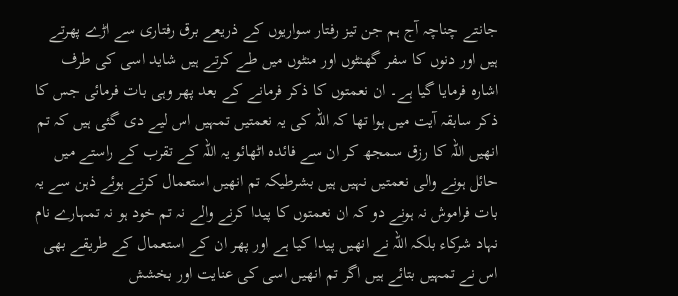جانتے چناچہ آج ہم جن تیز رفتار سواریوں کے ذریعے برق رفتاری سے اڑے پھرتے ہیں اور دنوں کا سفر گھنٹوں اور منٹوں میں طے کرتے ہیں شاید اسی کی طرف اشارہ فرمایا گیا ہے۔ ان نعمتوں کا ذکر فرمانے کے بعد پھر وہی بات فرمائی جس کا ذکر سابقہ آیت میں ہوا تھا کہ اللہ کی یہ نعمتیں تمہیں اس لیے دی گئی ہیں کہ تم انھیں اللہ کا رزق سمجھ کر ان سے فائدہ اٹھائو یہ اللہ کے تقرب کے راستے میں حائل ہونے والی نعمتیں نہیں ہیں بشرطیکہ تم انھیں استعمال کرتے ہوئے ذہن سے یہ بات فراموش نہ ہونے دو کہ ان نعمتوں کا پیدا کرنے والے نہ تم خود ہو نہ تمہارے نام نہاد شرکاء بلکہ اللہ نے انھیں پیدا کیا ہے اور پھر ان کے استعمال کے طریقے بھی اس نے تمہیں بتائے ہیں اگر تم انھیں اسی کی عنایت اور بخشش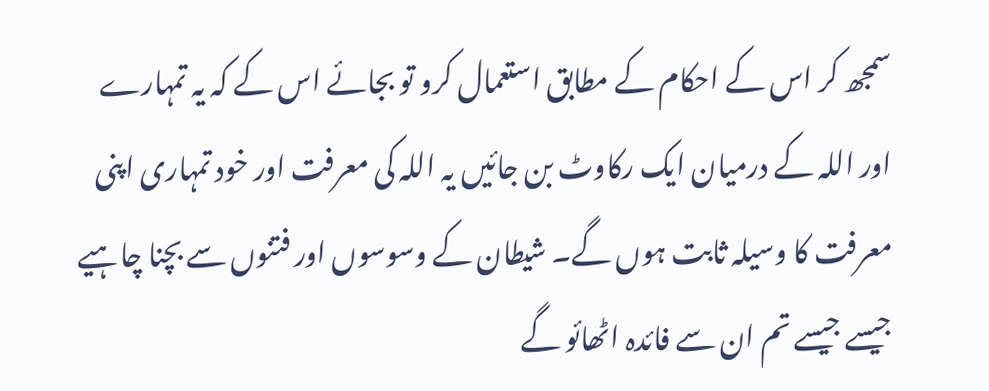سمجھ کر اس کے احکام کے مطابق استعمال کرو تو بجائے اس کے کہ یہ تمہارے اور اللہ کے درمیان ایک رکاوٹ بن جائیں یہ اللہ کی معرفت اور خود تمہاری اپنی معرفت کا وسیلہ ثابت ہوں گے۔ شیطان کے وسوسوں اور فتنوں سے بچنا چاہیے جیسے جیسے تم ان سے فائدہ اٹھائو گے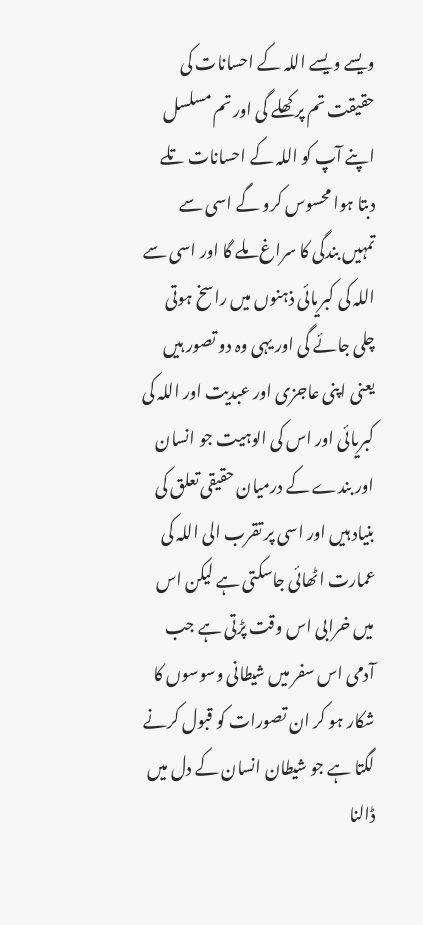ویسے ویسے اللہ کے احسانات کی حقیقت تم پر کھلے گی اور تم مسلسل اپنے آپ کو اللہ کے احسانات تلے دبتا ہوا محسوس کرو گے اسی سے تمہیں بندگی کا سراغ ملے گا اور اسی سے اللہ کی کبریائی ذہنوں میں راسخ ہوتی چلی جائے گی اور یہی وہ دو تصور ہیں یعنی اپنی عاجزی اور عبدیت اور اللہ کی کبریائی اور اس کی الوہیت جو انسان اور بندے کے درمیان حقیقی تعلق کی بنیاد ہیں اور اسی پر تقرب الی اللہ کی عمارت اٹھائی جاسکتی ہے لیکن اس میں خرابی اس وقت پڑتی ہے جب آدمی اس سفر میں شیطانی وسوسوں کا شکار ہو کر ان تصورات کو قبول کرنے لگتا ہے جو شیطان انسان کے دل میں ڈالنا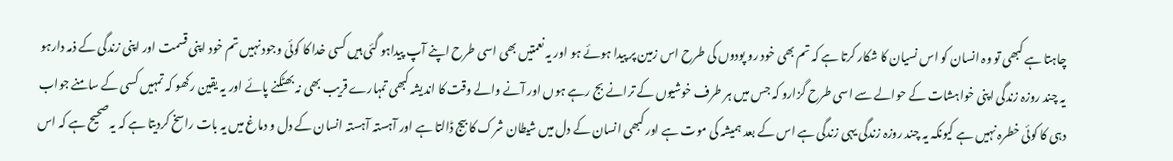چاہتا ہے کبھی تو وہ انسان کو اس نسیان کا شکار کرتا ہے کہ تم بھی خود رو پودوں کی طرح اس زمین پر پیدا ہوئے ہو اور یہ نعمتیں بھی اسی طرح اپنے آپ پیداہو گئی ہیں کسی خدا کا کوئی وجود نہیں تم خود اپنی قسمت اور اپنی زندگی کے ذمہ دارہو یہ چند روزہ زندگی اپنی خواہشات کے حوالے سے اسی طرح گزارو کہ جس میں ہر طرف خوشیوں کے ترانے بج رہے ہوں اور آنے والے وقت کا اندیشہ کبھی تمہارے قریب بھی نہ بھٹکنے پائے اور یہ یقین رکھو کہ تمہیں کسی کے سامنے جواب دہی کا کوئی خطرہ نہیں ہے کیونکہ یہ چند روزہ زندگی یہی زندگی ہے اس کے بعد ہمیشہ کی موت ہے اور کبھی انسان کے دل میں شیطان شرک کا بیج ڈالتا ہے اور آہستہ آہستہ انسان کے دل و دماغ میں یہ بات راسخ کردیتا ہے کہ یہ صحیح ہے کہ اس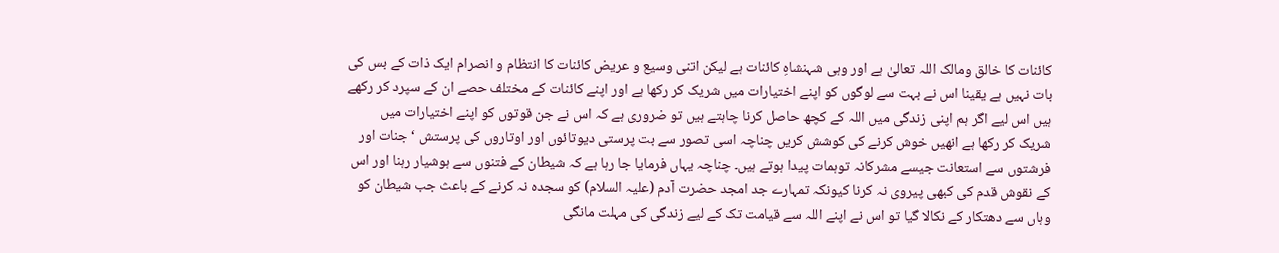کائنات کا خالق ومالک اللہ تعالیٰ ہے اور وہی شہنشاہِ کائنات ہے لیکن اتنی وسیع و عریض کائنات کا انتظام و انصرام ایک ذات کے بس کی بات نہیں ہے یقینا اس نے بہت سے لوگوں کو اپنے اختیارات میں شریک کر رکھا ہے اور اپنے کائنات کے مختلف حصے ان کے سپرد کر رکھے ہیں اس لیے اگر ہم اپنی زندگی میں اللہ کے کچھ حاصل کرنا چاہتے ہیں تو ضروری ہے کہ اس نے جن قوتوں کو اپنے اختیارات میں شریک کر رکھا ہے انھیں خوش کرنے کی کوشش کریں چناچہ اسی تصور سے بت پرستی دیوتائوں اور اوتاروں کی پرستش ‘ جنات اور فرشتوں سے استعانت جیسے مشرکانہ توہمات پیدا ہوتے ہیں۔ چناچہ یہاں فرمایا جا رہا ہے کہ شیطان کے فتنوں سے ہوشیار رہنا اور اس کے نقوش قدم کی کبھی پیروی نہ کرنا کیونکہ تمہارے جد امجد حضرت آدم (علیہ السلام) کو سجدہ نہ کرنے کے باعث جب شیطان کو وہاں سے دھتکار کے نکالا گیا تو اس نے اپنے اللہ سے قیامت تک کے لیے زندگی کی مہلت مانگی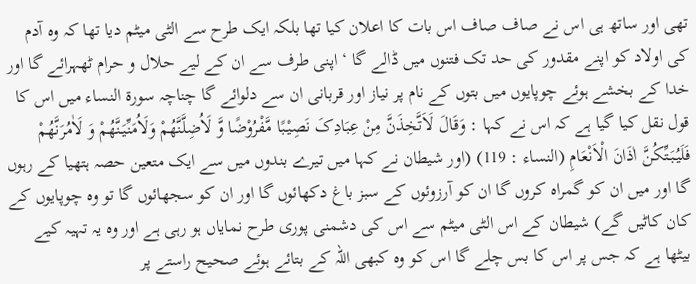تھی اور ساتھ ہی اس نے صاف صاف اس بات کا اعلان کیا تھا بلکہ ایک طرح سے الٹی میٹم دیا تھا کہ وہ آدم کی اولاد کو اپنے مقدور کی حد تک فتنوں میں ڈالے گا ‘ اپنی طرف سے ان کے لیے حلال و حرام ٹھہرائے گا اور خدا کے بخشے ہوئے چوپایوں میں بتوں کے نام پر نیاز اور قربانی ان سے دلوائے گا چناچہ سورة النساء میں اس کا قول نقل کیا گیا ہے کہ اس نے کہا : وَقَالَ لَاَتَّخِذَنَّ مِنْ عِبَادِکَ نَصِیْبًا مَّفْرُوْضًا وَّ لَاُضِلَّنَّھُمْ وَلَاُمَنِّیَنَّھُمْ وَ لَاٰمُرَنَّھُمْ فَلَیُبَتِّکُنَّ اٰذَانَ الْاَنْعَامِ (النساء : 119) (اور شیطان نے کہا میں تیرے بندوں میں سے ایک متعین حصہ ہتھیا کے رہوں گا اور میں ان کو گمراہ کروں گا ان کو آرزوئوں کے سبز باغ دکھائوں گا اور ان کو سجھائوں گا تو وہ چوپایوں کے کان کاٹیں گے) شیطان کے اس الٹی میٹم سے اس کی دشمنی پوری طرح نمایاں ہو رہی ہے اور وہ یہ تہیہ کیے بیٹھا ہے کہ جس پر اس کا بس چلے گا اس کو وہ کبھی اللہ کے بتائے ہوئے صحیح راستے پر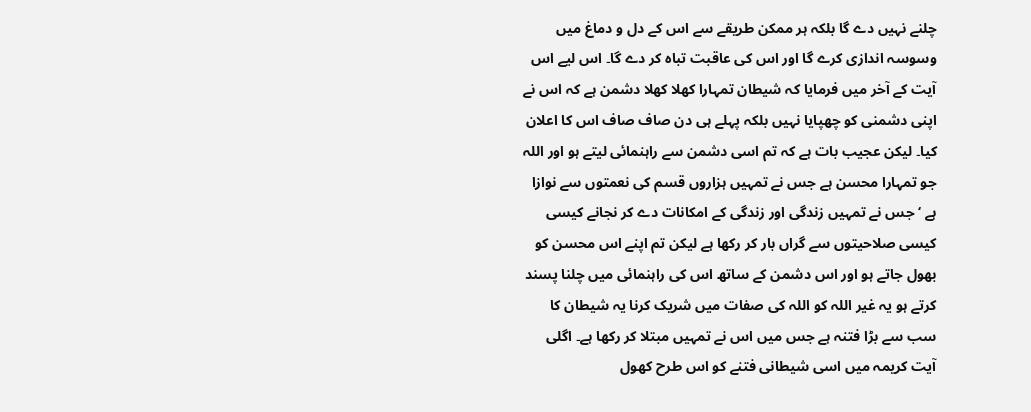چلنے نہیں دے گا بلکہ ہر ممکن طریقے سے اس کے دل و دماغ میں وسوسہ اندازی کرے گا اور اس کی عاقبت تباہ کر دے گا۔ اس لیے اس آیت کے آخر میں فرمایا کہ شیطان تمہارا کھلا کھلا دشمن ہے کہ اس نے اپنی دشمنی کو چھپایا نہیں بلکہ پہلے ہی دن صاف صاف اس کا اعلان کیا۔ لیکن عجیب بات ہے کہ تم اسی دشمن سے راہنمائی لیتے ہو اور اللہ جو تمہارا محسن ہے جس نے تمہیں ہزاروں قسم کی نعمتوں سے نوازا ہے ‘ جس نے تمہیں زندگی اور زندگی کے امکانات دے کر نجانے کیسی کیسی صلاحیتوں سے گراں بار کر رکھا ہے لیکن تم اپنے اس محسن کو بھول جاتے ہو اور اس دشمن کے ساتھ اس کی راہنمائی میں چلنا پسند کرتے ہو یہ غیر اللہ کو اللہ کی صفات میں شریک کرنا یہ شیطان کا سب سے بڑا فتنہ ہے جس میں اس نے تمہیں مبتلا کر رکھا ہے۔ اگلی آیت کریمہ میں اسی شیطانی فتنے کو اس طرح کھول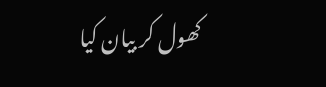کھول کر بیان کیا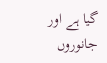گیا ہے اور جانوروں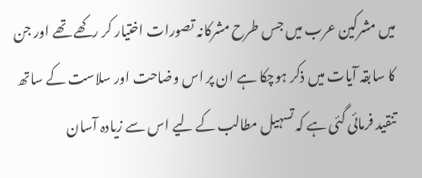میں مشرکین عرب میں جس طرح مشرکانہ تصورات اختیار کر رکھے تھے اور جن کا سابقہ آیات میں ذکر ہوچکا ہے ان پر اس وضاحت اور سلاست کے ساتھ تنقید فرمائی گئی ہے کہ تسہیل مطالب کے لیے اس سے زیادہ آسان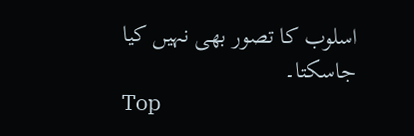اسلوب کا تصور بھی نہیں کیا جاسکتا۔
Top